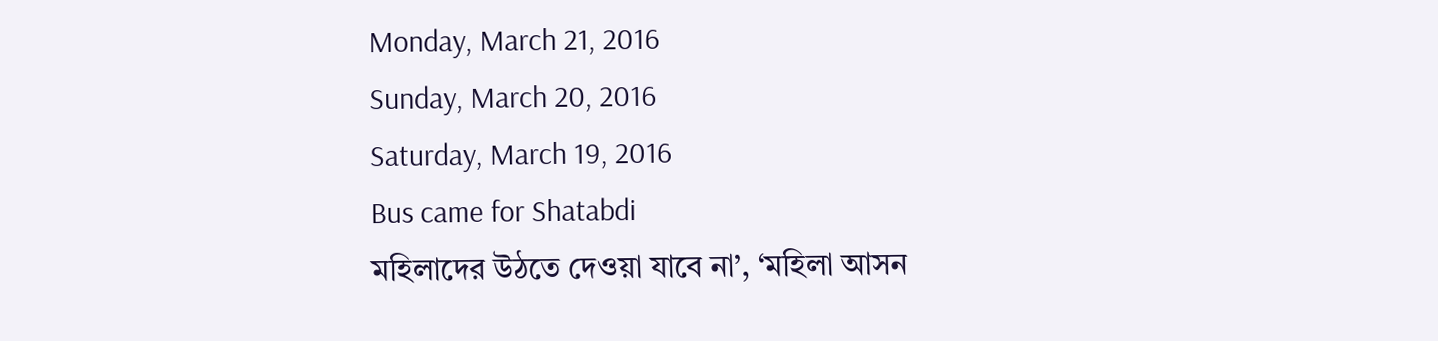Monday, March 21, 2016
Sunday, March 20, 2016
Saturday, March 19, 2016
Bus came for Shatabdi
মহিলাদের উঠতে দেওয়া যাবে না’, ‘মহিলা আসন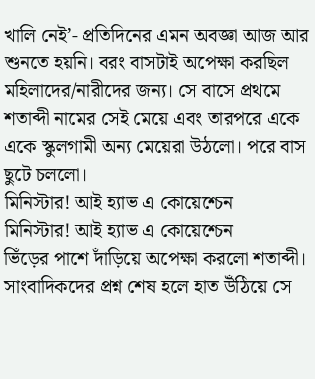খালি নেই’- প্রতিদিনের এমন অবজ্ঞা আজ আর শুনতে হয়নি। বরং বাসটাই অপেক্ষা করছিল মহিলাদের/নারীদের জন্য। সে বাসে প্রথমে শতাব্দী নামের সেই মেয়ে এবং তারপরে একে একে স্কুলগামী অন্য মেয়েরা উঠলো। পরে বাস ছুটে চললো।
মিনিস্টার! আই হ্যাভ এ কোয়েশ্চেন
মিনিস্টার! আই হ্যাভ এ কোয়েশ্চেন
ভিঁড়ের পাশে দাঁড়িয়ে অপেক্ষা করলো শতাব্দী। সাংবাদিকদের প্রশ্ন শেষ হলে হাত উঁঠিয়ে সে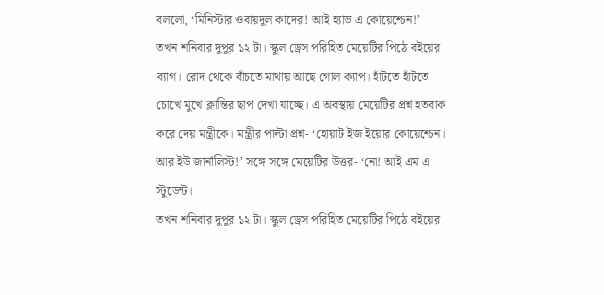বললো, ‘মিনিস্টার ওবায়দুল কাদের! আই হ্যাভ এ কোয়েশ্চেন!’
তখন শনিবার দুপুর ১২ টা। স্কুল ড্রেস পরিহিত মেয়েটির পিঠে বইয়ের ব্যাগ। রোদ থেকে বাঁচতে মাথায় আছে গোল ক্যাপ। হাঁটতে হাঁটতে চোখে মুখে ক্লান্তির ছাপ দেখা যাচ্ছে। এ অবস্থায় মেয়েটির প্রশ্ন হতবাক করে দেয় মন্ত্রীকে। মন্ত্রীর পাল্টা প্রশ্ন- ‘হোয়াট ইজ ইয়োর কোয়েশ্চেন। আর ইউ জার্নালিস্ট!’ সঙ্গে সঙ্গে মেয়েটির উত্তর- ‘নো! আই এম এ স্টুডেন্ট।
তখন শনিবার দুপুর ১২ টা। স্কুল ড্রেস পরিহিত মেয়েটির পিঠে বইয়ের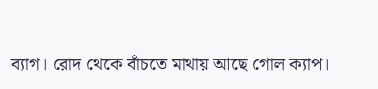ব্যাগ। রোদ থেকে বাঁচতে মাথায় আছে গোল ক্যাপ।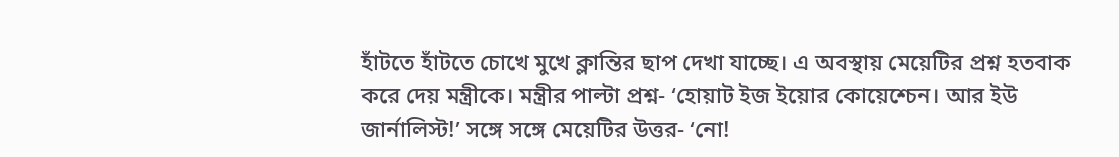হাঁটতে হাঁটতে চোখে মুখে ক্লান্তির ছাপ দেখা যাচ্ছে। এ অবস্থায় মেয়েটির প্রশ্ন হতবাক করে দেয় মন্ত্রীকে। মন্ত্রীর পাল্টা প্রশ্ন- ‘হোয়াট ইজ ইয়োর কোয়েশ্চেন। আর ইউ জার্নালিস্ট!’ সঙ্গে সঙ্গে মেয়েটির উত্তর- ‘নো!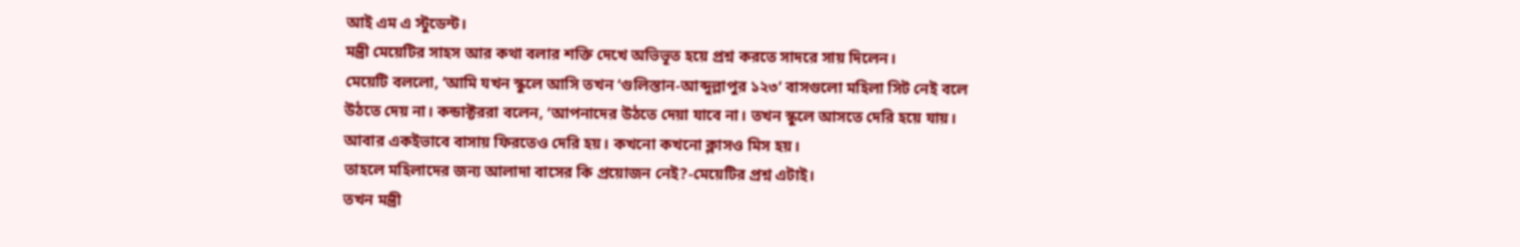আই এম এ স্টুডেন্ট।
মন্ত্রী মেয়েটির সাহস আর কথা বলার শক্তি দেখে অভিভূত হয়ে প্রশ্ন করতে সাদরে সায় দিলেন।
মেয়েটি বললো, ‘আমি যখন স্কুলে আসি তখন ‘গুলিস্তান-আব্দুল্লাপুর ১২৩’ বাসগুলো মহিলা সিট নেই বলে উঠতে দেয় না। কন্ডাক্টররা বলেন, ‘আপনাদের উঠতে দেয়া যাবে না। তখন স্কুলে আসতে দেরি হয়ে যায়। আবার একইভাবে বাসায় ফিরতেও দেরি হয়। কখনো কখনো ক্লাসও মিস হয়।
তাহলে মহিলাদের জন্য আলাদা বাসের কি প্রয়োজন নেই?-মেয়েটির প্রশ্ন এটাই।
তখন মন্ত্রী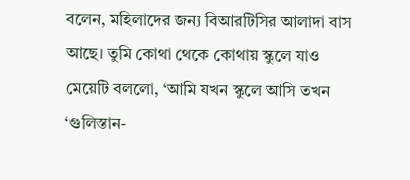বলেন, মহিলাদের জন্য বিআরটিসির আলাদা বাস আছে। তুমি কোথা থেকে কোথায় স্কুলে যাও
মেয়েটি বললো, ‘আমি যখন স্কুলে আসি তখন ‘গুলিস্তান-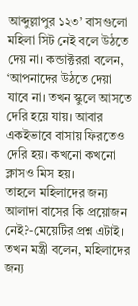আব্দুল্লাপুর ১২৩’ বাসগুলো মহিলা সিট নেই বলে উঠতে দেয় না। কন্ডাক্টররা বলেন, ‘আপনাদের উঠতে দেয়া যাবে না। তখন স্কুলে আসতে দেরি হয়ে যায়। আবার একইভাবে বাসায় ফিরতেও দেরি হয়। কখনো কখনো ক্লাসও মিস হয়।
তাহলে মহিলাদের জন্য আলাদা বাসের কি প্রয়োজন নেই?-মেয়েটির প্রশ্ন এটাই।
তখন মন্ত্রী বলেন, মহিলাদের জন্য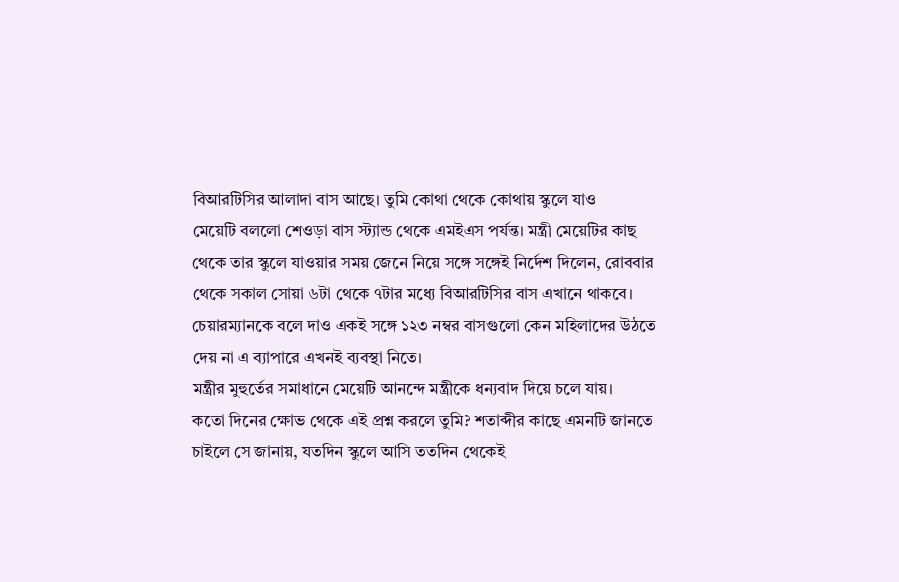বিআরটিসির আলাদা বাস আছে। তুমি কোথা থেকে কোথায় স্কুলে যাও
মেয়েটি বললো শেওড়া বাস স্ট্যান্ড থেকে এমইএস পর্যন্ত। মন্ত্রী মেয়েটির কাছ থেকে তার স্কুলে যাওয়ার সময় জেনে নিয়ে সঙ্গে সঙ্গেই নির্দেশ দিলেন, রোববার থেকে সকাল সোয়া ৬টা থেকে ৭টার মধ্যে বিআরটিসির বাস এখানে থাকবে। চেয়ারম্যানকে বলে দাও একই সঙ্গে ১২৩ নম্বর বাসগুলো কেন মহিলাদের উঠতে দেয় না এ ব্যাপারে এখনই ব্যবস্থা নিতে।
মন্ত্রীর মুহুর্তের সমাধানে মেয়েটি আনন্দে মন্ত্রীকে ধন্যবাদ দিয়ে চলে যায়।
কতো দিনের ক্ষোভ থেকে এই প্রশ্ন করলে তুমি? শতাব্দীর কাছে এমনটি জানতে চাইলে সে জানায়, যতদিন স্কুলে আসি ততদিন থেকেই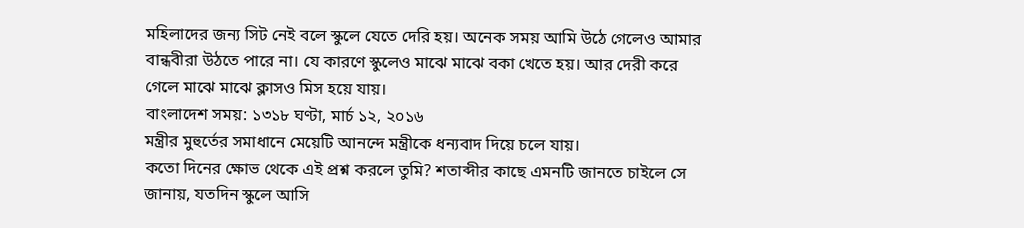মহিলাদের জন্য সিট নেই বলে স্কুলে যেতে দেরি হয়। অনেক সময় আমি উঠে গেলেও আমার বান্ধবীরা উঠতে পারে না। যে কারণে স্কুলেও মাঝে মাঝে বকা খেতে হয়। আর দেরী করে গেলে মাঝে মাঝে ক্লাসও মিস হয়ে যায়।
বাংলাদেশ সময়: ১৩১৮ ঘণ্টা, মার্চ ১২, ২০১৬
মন্ত্রীর মুহুর্তের সমাধানে মেয়েটি আনন্দে মন্ত্রীকে ধন্যবাদ দিয়ে চলে যায়।
কতো দিনের ক্ষোভ থেকে এই প্রশ্ন করলে তুমি? শতাব্দীর কাছে এমনটি জানতে চাইলে সে জানায়, যতদিন স্কুলে আসি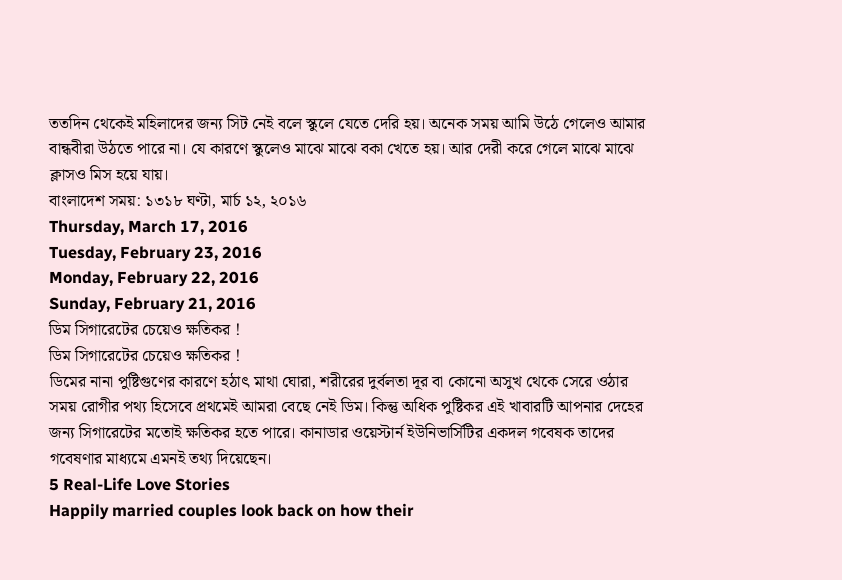ততদিন থেকেই মহিলাদের জন্য সিট নেই বলে স্কুলে যেতে দেরি হয়। অনেক সময় আমি উঠে গেলেও আমার বান্ধবীরা উঠতে পারে না। যে কারণে স্কুলেও মাঝে মাঝে বকা খেতে হয়। আর দেরী করে গেলে মাঝে মাঝে ক্লাসও মিস হয়ে যায়।
বাংলাদেশ সময়: ১৩১৮ ঘণ্টা, মার্চ ১২, ২০১৬
Thursday, March 17, 2016
Tuesday, February 23, 2016
Monday, February 22, 2016
Sunday, February 21, 2016
ডিম সিগারেটের চেয়েও ক্ষতিকর !
ডিম সিগারেটের চেয়েও ক্ষতিকর !
ডিমের নানা পুষ্টিগুণের কারণে হঠাৎ মাথা ঘোরা, শরীরের দুর্বলতা দূর বা কোনো অসুখ থেকে সেরে ওঠার সময় রোগীর পথ্য হিসেবে প্রথমেই আমরা বেছে নেই ডিম। কিন্তু অধিক পুষ্টিকর এই খাবারটি আপনার দেহের জন্য সিগারেটের মতোই ক্ষতিকর হতে পারে। কানাডার ওয়েস্টার্ন ইউনিভার্সিটির একদল গবেষক তাদের গবেষণার মাধ্যমে এমনই তথ্য দিয়েছেন।
5 Real-Life Love Stories
Happily married couples look back on how their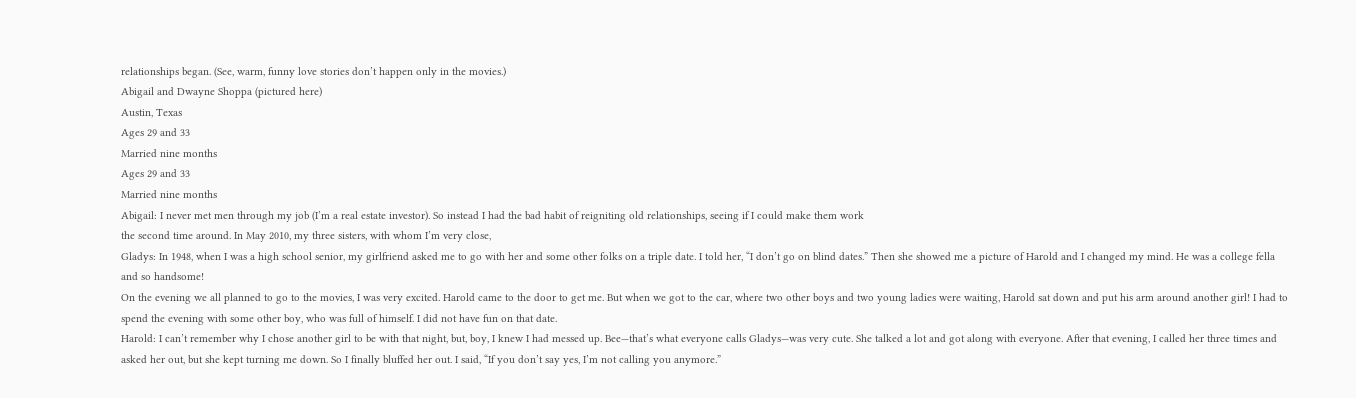relationships began. (See, warm, funny love stories don’t happen only in the movies.)
Abigail and Dwayne Shoppa (pictured here)
Austin, Texas
Ages 29 and 33
Married nine months
Ages 29 and 33
Married nine months
Abigail: I never met men through my job (I’m a real estate investor). So instead I had the bad habit of reigniting old relationships, seeing if I could make them work
the second time around. In May 2010, my three sisters, with whom I’m very close,
Gladys: In 1948, when I was a high school senior, my girlfriend asked me to go with her and some other folks on a triple date. I told her, “I don’t go on blind dates.” Then she showed me a picture of Harold and I changed my mind. He was a college fella and so handsome!
On the evening we all planned to go to the movies, I was very excited. Harold came to the door to get me. But when we got to the car, where two other boys and two young ladies were waiting, Harold sat down and put his arm around another girl! I had to spend the evening with some other boy, who was full of himself. I did not have fun on that date.
Harold: I can’t remember why I chose another girl to be with that night, but, boy, I knew I had messed up. Bee—that’s what everyone calls Gladys—was very cute. She talked a lot and got along with everyone. After that evening, I called her three times and asked her out, but she kept turning me down. So I finally bluffed her out. I said, “If you don’t say yes, I’m not calling you anymore.”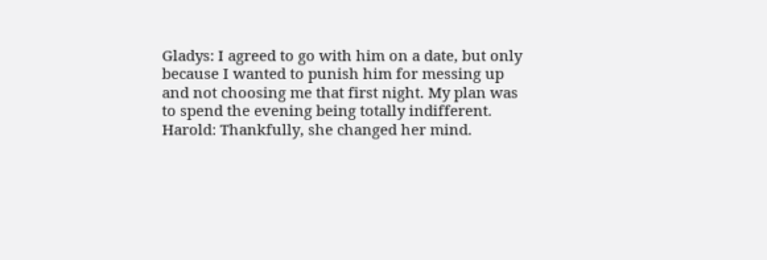Gladys: I agreed to go with him on a date, but only because I wanted to punish him for messing up and not choosing me that first night. My plan was to spend the evening being totally indifferent.
Harold: Thankfully, she changed her mind.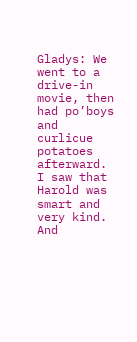Gladys: We went to a drive-in movie, then had po’boys and curlicue potatoes afterward. I saw that Harold was smart and very kind. And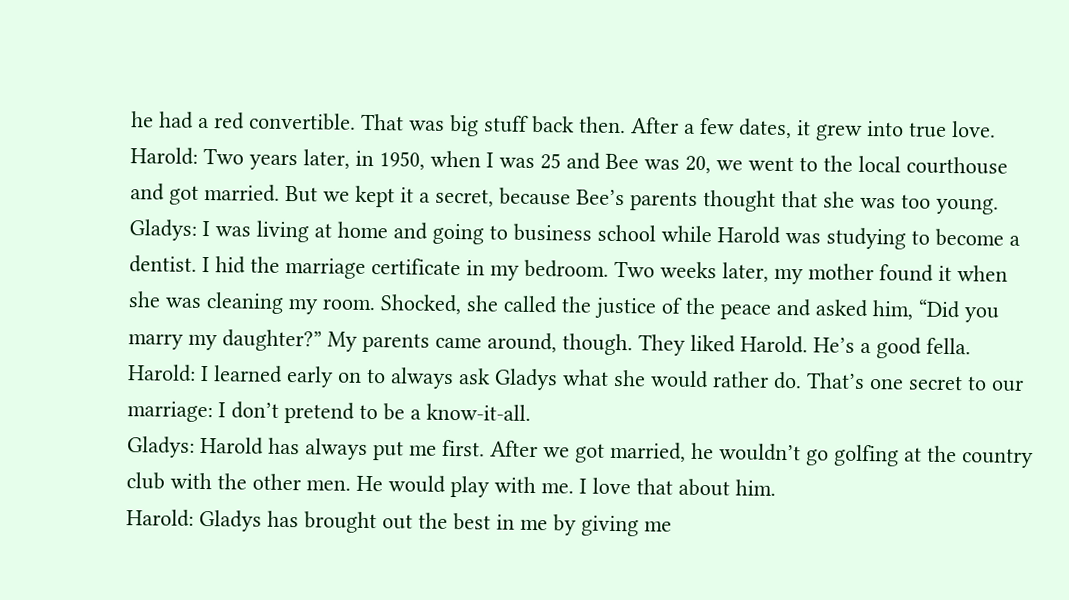he had a red convertible. That was big stuff back then. After a few dates, it grew into true love.
Harold: Two years later, in 1950, when I was 25 and Bee was 20, we went to the local courthouse and got married. But we kept it a secret, because Bee’s parents thought that she was too young.
Gladys: I was living at home and going to business school while Harold was studying to become a dentist. I hid the marriage certificate in my bedroom. Two weeks later, my mother found it when she was cleaning my room. Shocked, she called the justice of the peace and asked him, “Did you marry my daughter?” My parents came around, though. They liked Harold. He’s a good fella.
Harold: I learned early on to always ask Gladys what she would rather do. That’s one secret to our marriage: I don’t pretend to be a know-it-all.
Gladys: Harold has always put me first. After we got married, he wouldn’t go golfing at the country club with the other men. He would play with me. I love that about him.
Harold: Gladys has brought out the best in me by giving me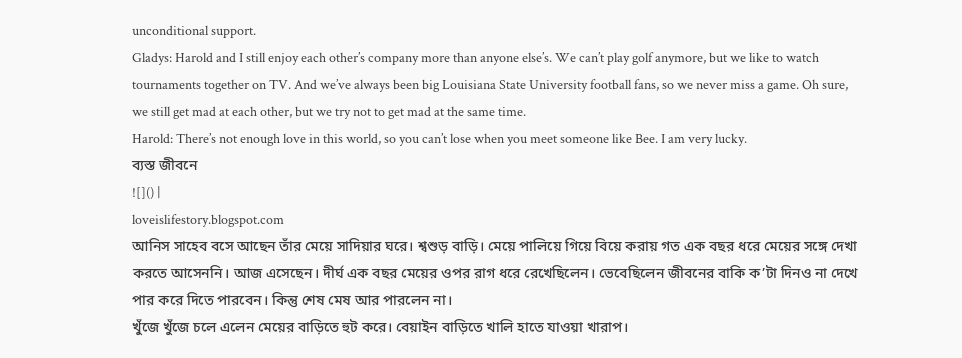unconditional support.
Gladys: Harold and I still enjoy each other’s company more than anyone else’s. We can’t play golf anymore, but we like to watch tournaments together on TV. And we’ve always been big Louisiana State University football fans, so we never miss a game. Oh sure, we still get mad at each other, but we try not to get mad at the same time.
Harold: There’s not enough love in this world, so you can’t lose when you meet someone like Bee. I am very lucky.
ব্যস্ত জীবনে
![]() |
loveislifestory.blogspot.com
আনিস সাহেব বসে আছেন তাঁর মেয়ে সাদিয়ার ঘরে। শ্বশুড় বাড়ি। মেয়ে পালিয়ে গিয়ে বিয়ে করায় গত এক বছর ধরে মেয়ের সঙ্গে দেখা করতে আসেননি। আজ এসেছেন। দীর্ঘ এক বছর মেয়ের ওপর রাগ ধরে রেখেছিলেন। ভেবেছিলেন জীবনের বাকি ক’টা দিনও না দেখে পার করে দিতে পারবেন। কিন্তু শেষ মেষ আর পারলেন না।
খুঁজে খুঁজে চলে এলেন মেয়ের বাড়িতে হুট করে। বেয়াইন বাড়িতে খালি হাতে যাওয়া খারাপ।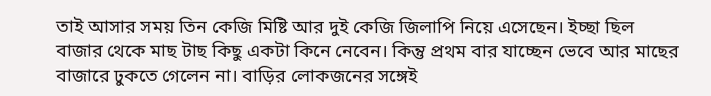তাই আসার সময় তিন কেজি মিষ্টি আর দুই কেজি জিলাপি নিয়ে এসেছেন। ইচ্ছা ছিল বাজার থেকে মাছ টাছ কিছু একটা কিনে নেবেন। কিন্তু প্রথম বার যাচ্ছেন ভেবে আর মাছের বাজারে ঢুকতে গেলেন না। বাড়ির লোকজনের সঙ্গেই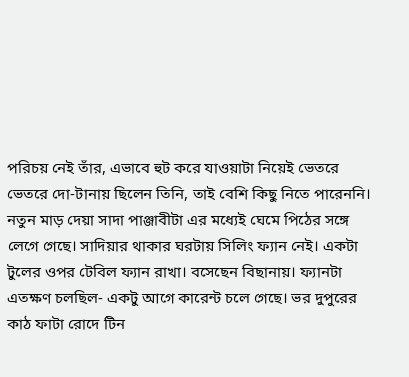পরিচয় নেই তাঁর, এভাবে হুট করে যাওয়াটা নিয়েই ভেতরে ভেতরে দো-টানায় ছিলেন তিনি, তাই বেশি কিছু নিতে পারেননি।
নতুন মাড় দেয়া সাদা পাঞ্জাবীটা এর মধ্যেই ঘেমে পিঠের সঙ্গে লেগে গেছে। সাদিয়ার থাকার ঘরটায় সিলিং ফ্যান নেই। একটা টুলের ওপর টেবিল ফ্যান রাখা। বসেছেন বিছানায়। ফ্যানটা এতক্ষণ চলছিল- একটু আগে কারেন্ট চলে গেছে। ভর দুপুরের কাঠ ফাটা রোদে টিন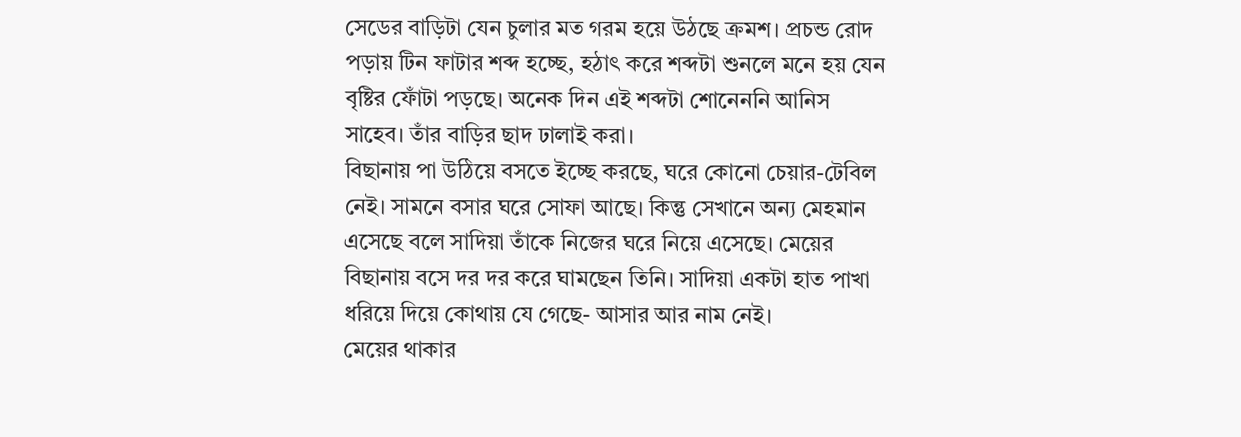সেডের বাড়িটা যেন চুলার মত গরম হয়ে উঠছে ক্রমশ। প্রচন্ড রোদ পড়ায় টিন ফাটার শব্দ হচ্ছে, হঠাৎ করে শব্দটা শুনলে মনে হয় যেন বৃষ্টির ফোঁটা পড়ছে। অনেক দিন এই শব্দটা শোনেননি আনিস সাহেব। তাঁর বাড়ির ছাদ ঢালাই করা।
বিছানায় পা উঠিয়ে বসতে ইচ্ছে করছে, ঘরে কোনো চেয়ার-টেবিল নেই। সামনে বসার ঘরে সোফা আছে। কিন্তু সেখানে অন্য মেহমান এসেছে বলে সাদিয়া তাঁকে নিজের ঘরে নিয়ে এসেছে। মেয়ের বিছানায় বসে দর দর করে ঘামছেন তিনি। সাদিয়া একটা হাত পাখা ধরিয়ে দিয়ে কোথায় যে গেছে- আসার আর নাম নেই।
মেয়ের থাকার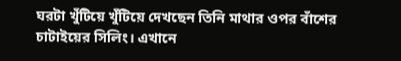ঘরটা খুঁটিয়ে খুঁটিয়ে দেখছেন তিনি মাথার ওপর বাঁশের চাটাইয়ের সিলিং। এখানে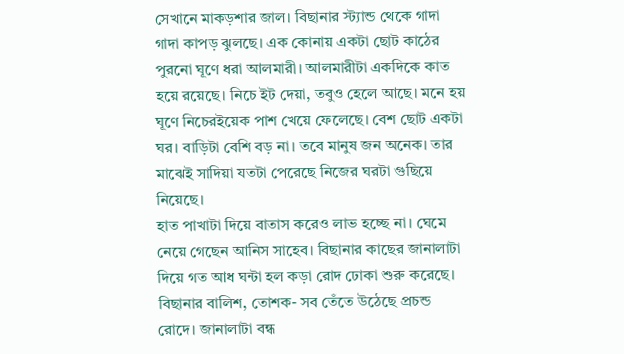সেখানে মাকড়শার জাল। বিছানার স্ট্যান্ড থেকে গাদা গাদা কাপড় ঝুলছে। এক কোনায় একটা ছোট কাঠের পুরনো ঘূণে ধরা আলমারী। আলমারীটা একদিকে কাত হয়ে রয়েছে। নিচে ইট দেয়া, তবুও হেলে আছে। মনে হয় ঘূণে নিচেরইয়েক পাশ খেয়ে ফেলেছে। বেশ ছোট একটা ঘর। বাড়িটা বেশি বড় না। তবে মানুষ জন অনেক। তার মাঝেই সাদিয়া যতটা পেরেছে নিজের ঘরটা গুছিয়ে নিয়েছে।
হাত পাখাটা দিয়ে বাতাস করেও লাভ হচ্ছে না। ঘেমে নেয়ে গেছেন আনিস সাহেব। বিছানার কাছের জানালাটা দিয়ে গত আধ ঘন্টা হল কড়া রোদ ঢোকা শুরু করেছে। বিছানার বালিশ, তোশক- সব তেঁতে উঠেছে প্রচন্ড রোদে। জানালাটা বন্ধ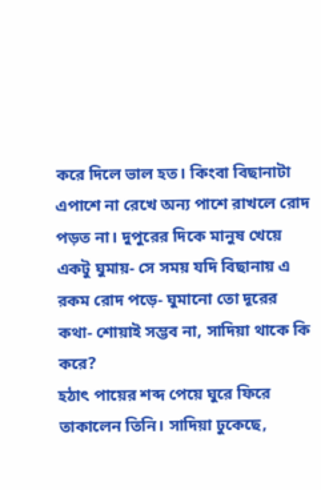করে দিলে ভাল হত। কিংবা বিছানাটা এপাশে না রেখে অন্য পাশে রাখলে রোদ পড়ত না। দুপুরের দিকে মানুষ খেয়ে একটু ঘুমায়- সে সময় যদি বিছানায় এ রকম রোদ পড়ে- ঘুমানো তো দূরের কথা- শোয়াই সম্ভব না, সাদিয়া থাকে কি করে?
হঠাৎ পায়ের শব্দ পেয়ে ঘুরে ফিরে তাকালেন তিনি। সাদিয়া ঢুকেছে,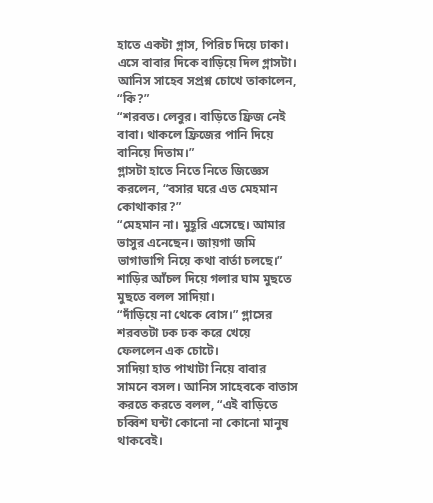হাতে একটা গ্লাস, পিরিচ দিয়ে ঢাকা। এসে বাবার দিকে বাড়িয়ে দিল গ্লাসটা।
আনিস সাহেব সপ্রশ্ন চোখে তাকালেন, “কি?”
“শরবত। লেবুর। বাড়িতে ফ্রিজ নেই বাবা। থাকলে ফ্রিজের পানি দিয়ে বানিয়ে দিতাম।”
গ্লাসটা হাতে নিতে নিতে জিজ্ঞেস করলেন, “বসার ঘরে এত মেহমান কোথাকার?”
“মেহমান না। মুহূরি এসেছে। আমার ভাসুর এনেছেন। জায়গা জমি ভাগাভাগি নিয়ে কথা বার্তা চলছে।” শাড়ির আঁচল দিয়ে গলার ঘাম মুছতে মুছতে বলল সাদিয়া।
“দাঁড়িয়ে না থেকে বোস।” গ্লাসের শরবতটা ঢক ঢক করে খেয়ে ফেললেন এক চোটে।
সাদিয়া হাত পাখাটা নিয়ে বাবার সামনে বসল। আনিস সাহেবকে বাতাস করতে করতে বলল, “এই বাড়িতে চব্বিশ ঘন্টা কোনো না কোনো মানুষ থাকবেই।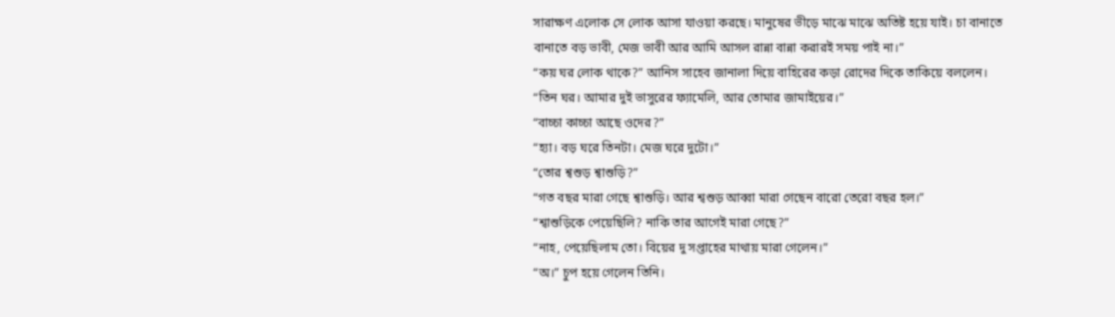সারাক্ষণ এলোক সে লোক আসা যাওয়া করছে। মানুষের ভীড়ে মাঝে মাঝে অতিষ্ট হয়ে যাই। চা বানাতে বানাতে বড় ভাবী, মেজ ভাবী আর আমি আসল রান্না বান্না করারই সময় পাই না।”
“কয় ঘর লোক থাকে?” আনিস সাহেব জানালা দিয়ে বাহিরের কড়া রোদের দিকে তাকিয়ে বললেন।
“তিন ঘর। আমার দুই ভাসুরের ফ্যামেলি, আর তোমার জামাইয়ের।”
“বাচ্চা কাচ্চা আছে ওদের?”
“হ্যা। বড় ঘরে তিনটা। মেজ ঘরে দুটো।”
“তোর শ্বশুড় শ্বাশুড়ি?”
“গত বছর মারা গেছে শ্বাশুড়ি। আর শ্বশুড় আব্বা মারা গেছেন বারো তেরো বছর হল।”
“শ্বাশুড়িকে পেয়েছিলি? নাকি তার আগেই মারা গেছে?”
“নাহ, পেয়েছিলাম তো। বিয়ের দু সপ্তাহের মাথায় মারা গেলেন।”
“অ।” চুপ হয়ে গেলেন তিনি।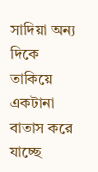সাদিয়া অন্য দিকে তাকিয়ে একটানা বাতাস করে যাচ্ছে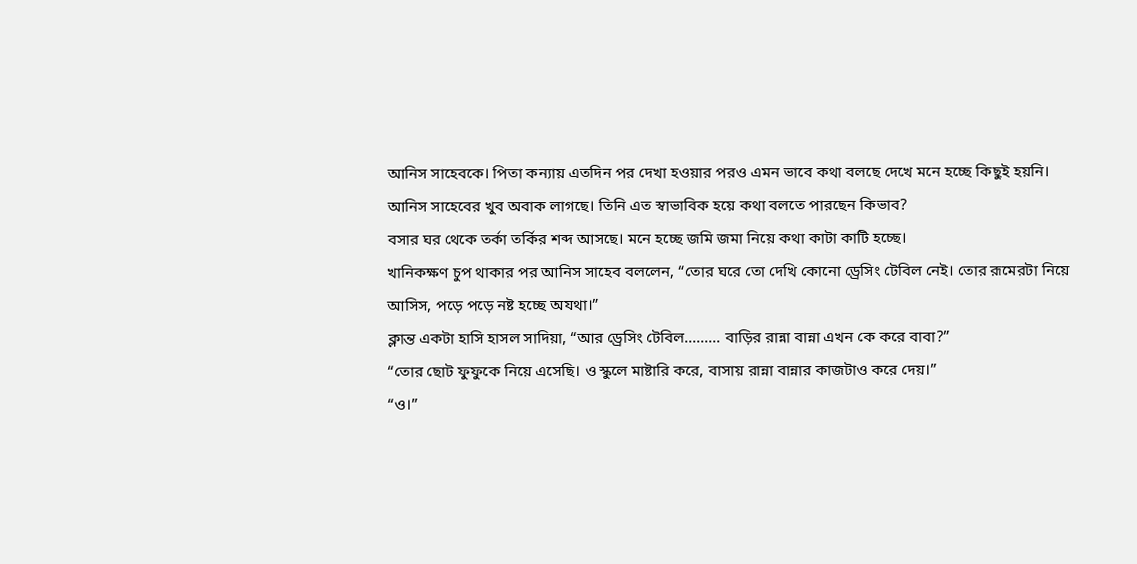আনিস সাহেবকে। পিতা কন্যায় এতদিন পর দেখা হওয়ার পরও এমন ভাবে কথা বলছে দেখে মনে হচ্ছে কিছুই হয়নি। আনিস সাহেবের খুব অবাক লাগছে। তিনি এত স্বাভাবিক হয়ে কথা বলতে পারছেন কিভাব?
বসার ঘর থেকে তর্কা তর্কির শব্দ আসছে। মনে হচ্ছে জমি জমা নিয়ে কথা কাটা কাটি হচ্ছে।
খানিকক্ষণ চুপ থাকার পর আনিস সাহেব বললেন, “তোর ঘরে তো দেখি কোনো ড্রেসিং টেবিল নেই। তোর রূমেরটা নিয়ে আসিস, পড়ে পড়ে নষ্ট হচ্ছে অযথা।”
ক্লান্ত একটা হাসি হাসল সাদিয়া, “আর ড্রেসিং টেবিল......... বাড়ির রান্না বান্না এখন কে করে বাবা?”
“তোর ছোট ফুফুকে নিয়ে এসেছি। ও স্কুলে মাষ্টারি করে, বাসায় রান্না বান্নার কাজটাও করে দেয়।”
“ও।”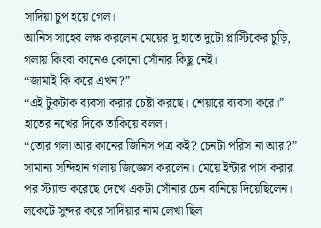সাদিয়া চুপ হয়ে গেল।
আনিস সাহেব লক্ষ করলেন মেয়ের দু হাতে দুটো প্লাস্টিকের চুড়ি, গলায় কিংবা কানেও কোনো সোঁনার কিছু নেই।
“জামাই কি করে এখন?”
“এই টুকটাক ব্যবসা করার চেষ্টা করছে। শেয়ারে ব্যবসা করে।” হাতের নখের দিকে তাকিয়ে বলল।
“তোর গলা আর কানের জিনিস পত্র কই? চেনটা পরিস না আর?” সামান্য সন্দিহান গলায় জিজ্ঞেস করলেন। মেয়ে ইন্টার পাস করার পর স্ট্যান্ড করেছে দেখে একটা সোঁনার চেন বানিয়ে দিয়েছিলেন। লকেটে সুন্দর করে সাদিয়ার নাম লেখা ছিল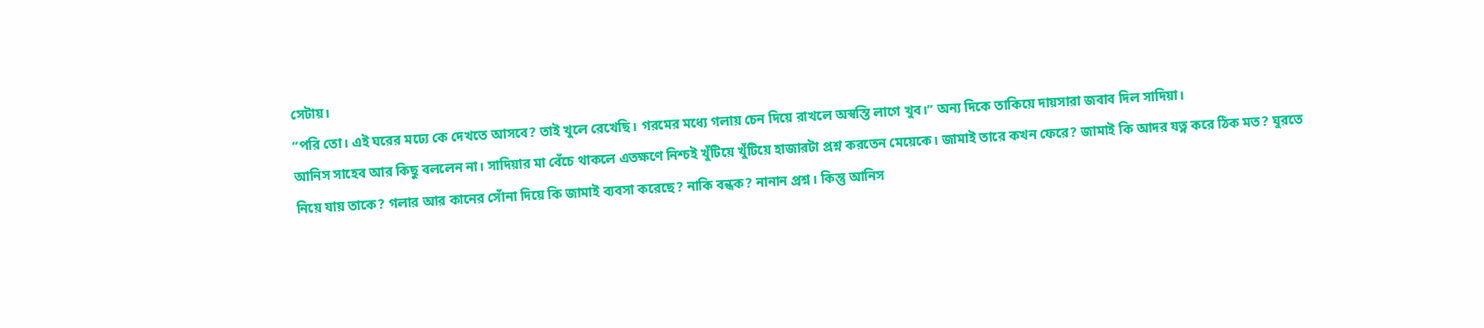সেটায়।
“পরি তো। এই ঘরের মঢ্যে কে দেখতে আসবে? তাই খুলে রেখেছি। গরমের মধ্যে গলায় চেন দিয়ে রাখলে অস্বস্তি লাগে খুব।” অন্য দিকে তাকিয়ে দায়সারা জবাব দিল সাদিয়া।
আনিস সাহেব আর কিছু বললেন না। সাদিয়ার মা বেঁচে থাকলে এতক্ষণে নিশ্চই খুঁটিয়ে খুঁটিয়ে হাজারটা প্রশ্ন করতেন মেয়েকে। জামাই তারে কখন ফেরে? জামাই কি আদর যত্ন করে ঠিক মত? ঘুরতে নিয়ে যায় তাকে? গলার আর কানের সোঁনা দিয়ে কি জামাই ব্যবসা করেছে? নাকি বন্ধক? নানান প্রশ্ন। কিন্তু আনিস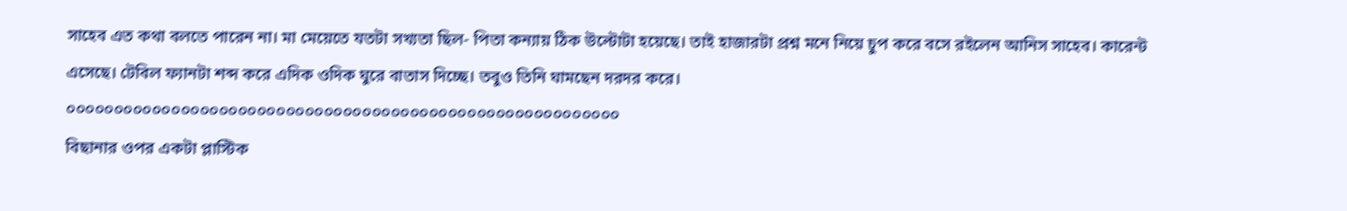সাহেব এত কথা বলতে পারেন না। মা মেয়েতে যতটা সখ্যতা ছিল- পিতা কন্যায় ঠিক উল্টোটা হয়েছে। তাই হাজারটা প্রশ্ন মনে নিয়ে চুপ করে বসে রইলেন আনিস সাহেব। কারেন্ট এসেছে। টেবিল ফ্যানটা শব্দ করে এদিক ওদিক ঘুরে বাতাস দিচ্ছে। তবুও তিনি ঘামছেন দরদর করে।
০০০০০০০০০০০০০০০০০০০০০০০০০০০০০০০০০০০০০০০০০০০০০০০০০০০০০০০০০০
বিছানার ওপর একটা প্লাস্টিক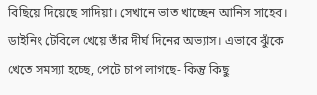বিছিয়ে দিয়েছে সাদিয়া। সেখানে ভাত খাচ্ছেন আনিস সাহেব। ডাইনিং টেবিলে খেয়ে তাঁর দীর্ঘ দিনের অভ্যাস। এভাবে ঝুঁকে খেতে সমস্যা হচ্ছে, পেটে চাপ লাগছে- কিন্তু কিছু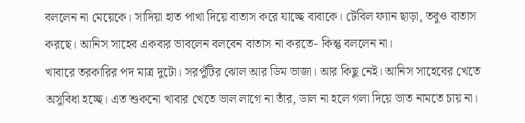বললেন না মেয়েকে। সাদিয়া হাত পাখা দিয়ে বাতাস করে যাচ্ছে বাবাকে। টেবিল ফ্যান ছাড়া, তবুও বাতাস করছে। আনিস সাহেব একবার ভাবলেন বলবেন বাতাস না করতে- কিন্তু বললেন না।
খাবারে তরকারির পদ মাত্র দুটো। সরপুঁটির ঝোল আর ডিম ভাজা। আর কিছু নেই। আনিস সাহেবের খেতে অসুবিধা হচ্ছে। এত শুকনো খাবার খেতে ভাল লাগে না তাঁর, ডাল না হলে গলা দিয়ে ভাত নামতে চায় না।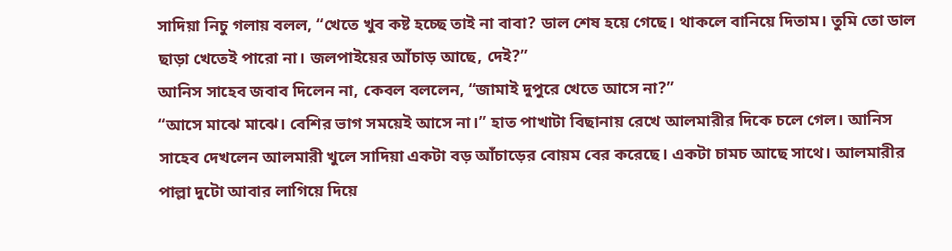সাদিয়া নিচু গলায় বলল, “খেতে খুব কষ্ট হচ্ছে তাই না বাবা? ডাল শেষ হয়ে গেছে। থাকলে বানিয়ে দিতাম। তুমি তো ডাল ছাড়া খেতেই পারো না। জলপাইয়ের আঁচাড় আছে, দেই?”
আনিস সাহেব জবাব দিলেন না, কেবল বললেন, “জামাই দুপুরে খেতে আসে না?”
“আসে মাঝে মাঝে। বেশির ভাগ সময়েই আসে না।” হাত পাখাটা বিছানায় রেখে আলমারীর দিকে চলে গেল। আনিস সাহেব দেখলেন আলমারী খুলে সাদিয়া একটা বড় আঁচাড়ের বোয়ম বের করেছে। একটা চামচ আছে সাথে। আলমারীর পাল্লা দুটো আবার লাগিয়ে দিয়ে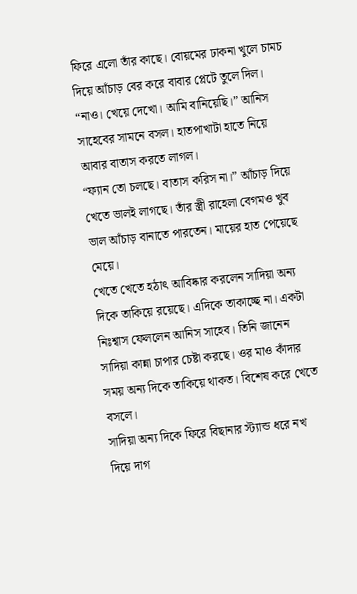ফিরে এলো তাঁর কাছে। বোয়মের ঢাকনা খুলে চামচ দিয়ে আঁচাড় বের করে বাবার প্লেটে তুলে দিল।
“নাও। খেয়ে দেখো। আমি বানিয়েছি।” আনিস সাহেবের সামনে বসল। হাতপাখাটা হাতে নিয়ে আবার বাতাস করতে লাগল।
“ফ্যান তো চলছে। বাতাস করিস না।” আঁচাড় দিয়ে খেতে ভালই লাগছে। তাঁর স্ত্রী রাহেলা বেগমও খুব ভাল আঁচাড় বানাতে পারতেন। মায়ের হাত পেয়েছে মেয়ে।
খেতে খেতে হঠাৎ আবিষ্কার করলেন সাদিয়া অন্য দিকে তাকিয়ে রয়েছে। এদিকে তাকাচ্ছে না। একটা নিঃশ্বাস ফেললেন আনিস সাহেব। তিনি জানেন সাদিয়া কান্না চাপার চেষ্টা করছে। ওর মাও কাঁদার সময় অন্য দিকে তাকিয়ে থাকত। বিশেষ করে খেতে বসলে।
সাদিয়া অন্য দিকে ফিরে বিছানার স্ট্যান্ড ধরে নখ দিয়ে দাগ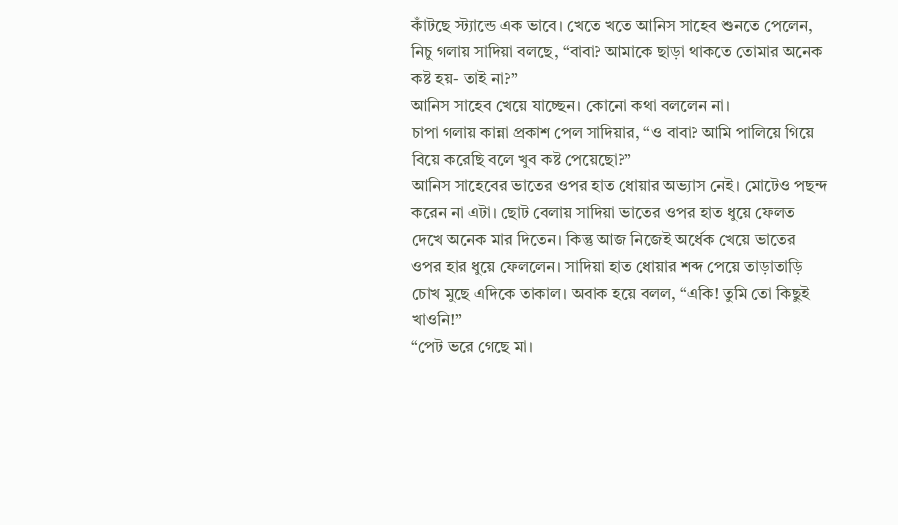কাঁটছে স্ট্যান্ডে এক ভাবে। খেতে খতে আনিস সাহেব শুনতে পেলেন, নিচু গলায় সাদিয়া বলছে, “বাবা? আমাকে ছাড়া থাকতে তোমার অনেক কষ্ট হয়- তাই না?”
আনিস সাহেব খেয়ে যাচ্ছেন। কোনো কথা বললেন না।
চাপা গলায় কান্না প্রকাশ পেল সাদিয়ার, “ও বাবা? আমি পালিয়ে গিয়ে বিয়ে করেছি বলে খুব কষ্ট পেয়েছো?”
আনিস সাহেবের ভাতের ওপর হাত ধোয়ার অভ্যাস নেই। মোটেও পছন্দ করেন না এটা। ছোট বেলায় সাদিয়া ভাতের ওপর হাত ধুয়ে ফেলত দেখে অনেক মার দিতেন। কিন্তু আজ নিজেই অর্ধেক খেয়ে ভাতের ওপর হার ধুয়ে ফেললেন। সাদিয়া হাত ধোয়ার শব্দ পেয়ে তাড়াতাড়ি চোখ মুছে এদিকে তাকাল। অবাক হয়ে বলল, “একি! তুমি তো কিছুই খাওনি!”
“পেট ভরে গেছে মা।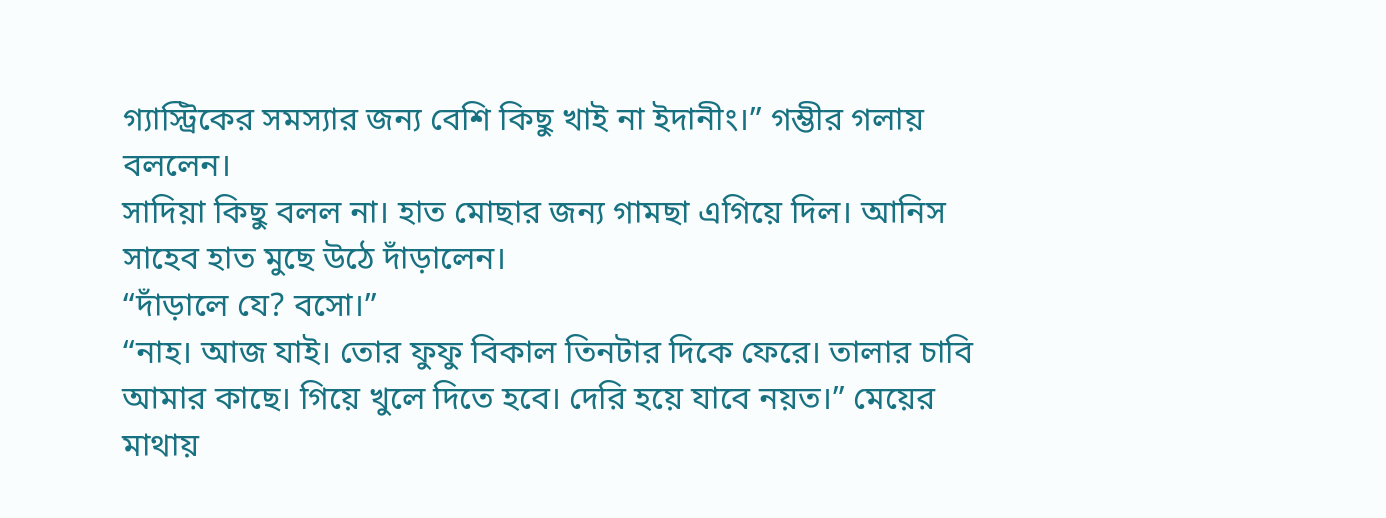গ্যাস্ট্রিকের সমস্যার জন্য বেশি কিছু খাই না ইদানীং।” গম্ভীর গলায় বললেন।
সাদিয়া কিছু বলল না। হাত মোছার জন্য গামছা এগিয়ে দিল। আনিস সাহেব হাত মুছে উঠে দাঁড়ালেন।
“দাঁড়ালে যে? বসো।”
“নাহ। আজ যাই। তোর ফুফু বিকাল তিনটার দিকে ফেরে। তালার চাবি আমার কাছে। গিয়ে খুলে দিতে হবে। দেরি হয়ে যাবে নয়ত।” মেয়ের মাথায়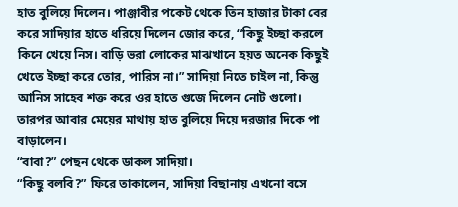হাত বুলিয়ে দিলেন। পাঞ্জাবীর পকেট থেকে তিন হাজার টাকা বের করে সাদিয়ার হাতে ধরিয়ে দিলেন জোর করে, “কিছু ইচ্ছা করলে কিনে খেয়ে নিস। বাড়ি ভরা লোকের মাঝখানে হয়ত অনেক কিছুই খেতে ইচ্ছা করে তোর, পারিস না।” সাদিয়া নিতে চাইল না, কিন্তু আনিস সাহেব শক্ত করে ওর হাতে গুজে দিলেন নোট গুলো। তারপর আবার মেয়ের মাথায় হাত বুলিয়ে দিয়ে দরজার দিকে পা বাড়ালেন।
“বাবা?” পেছন থেকে ডাকল সাদিয়া।
“কিছু বলবি?” ফিরে তাকালেন, সাদিয়া বিছানায় এখনো বসে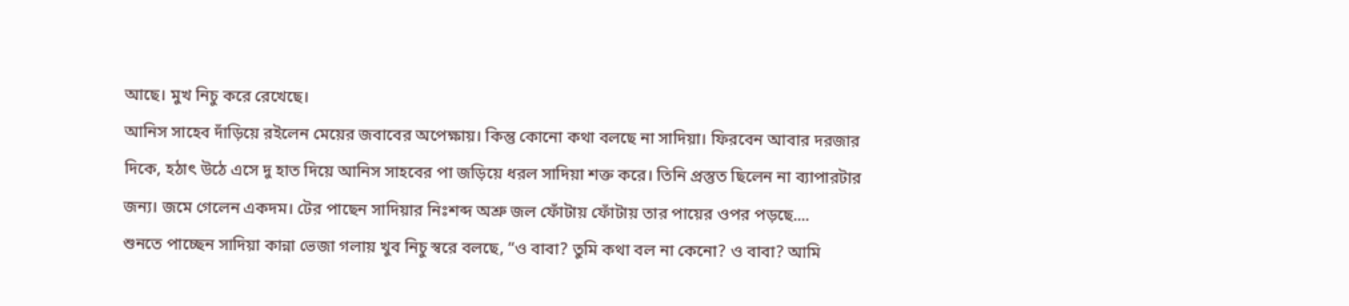আছে। মুখ নিচু করে রেখেছে।
আনিস সাহেব দাঁড়িয়ে রইলেন মেয়ের জবাবের অপেক্ষায়। কিন্তু কোনো কথা বলছে না সাদিয়া। ফিরবেন আবার দরজার দিকে, হঠাৎ উঠে এসে দু হাত দিয়ে আনিস সাহবের পা জড়িয়ে ধরল সাদিয়া শক্ত করে। তিনি প্রস্তুত ছিলেন না ব্যাপারটার জন্য। জমে গেলেন একদম। টের পাছেন সাদিয়ার নিঃশব্দ অশ্রু জল ফোঁটায় ফোঁটায় তার পায়ের ওপর পড়ছে....
শুনতে পাচ্ছেন সাদিয়া কান্না ভেজা গলায় খুব নিচু স্বরে বলছে, “ও বাবা? তুমি কথা বল না কেনো? ও বাবা? আমি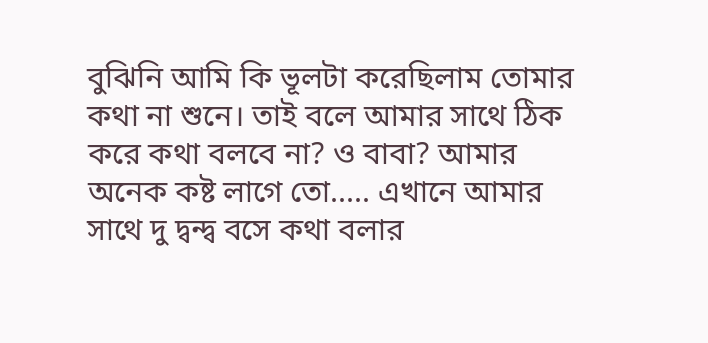বুঝিনি আমি কি ভূলটা করেছিলাম তোমার কথা না শুনে। তাই বলে আমার সাথে ঠিক করে কথা বলবে না? ও বাবা? আমার অনেক কষ্ট লাগে তো..... এখানে আমার সাথে দু দ্বন্দ্ব বসে কথা বলার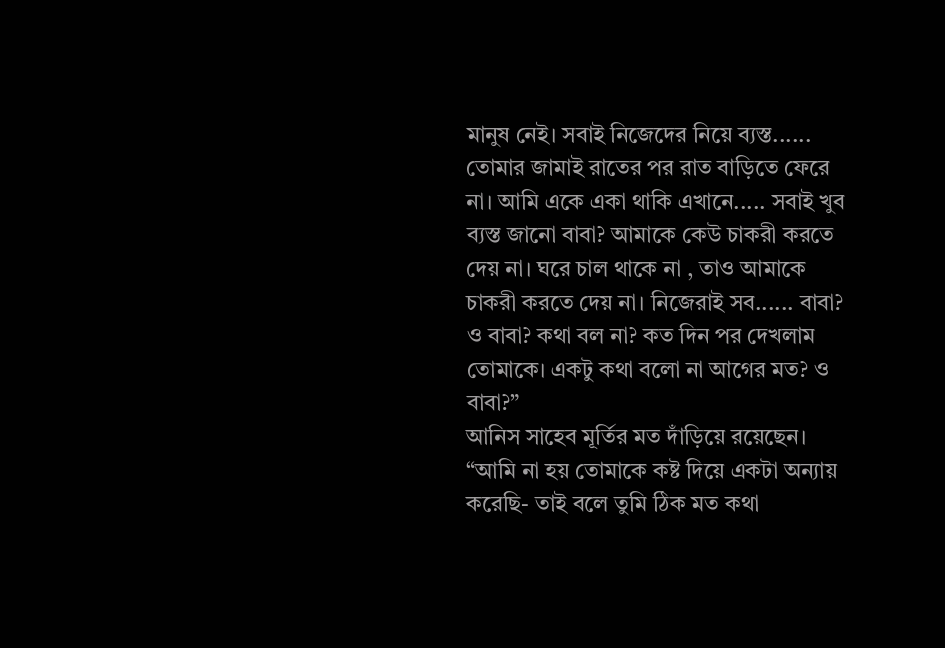মানুষ নেই। সবাই নিজেদের নিয়ে ব্যস্ত...... তোমার জামাই রাতের পর রাত বাড়িতে ফেরে না। আমি একে একা থাকি এখানে..... সবাই খুব ব্যস্ত জানো বাবা? আমাকে কেউ চাকরী করতে দেয় না। ঘরে চাল থাকে না , তাও আমাকে চাকরী করতে দেয় না। নিজেরাই সব...... বাবা? ও বাবা? কথা বল না? কত দিন পর দেখলাম তোমাকে। একটু কথা বলো না আগের মত? ও বাবা?”
আনিস সাহেব মূর্তির মত দাঁড়িয়ে রয়েছেন।
“আমি না হয় তোমাকে কষ্ট দিয়ে একটা অন্যায় করেছি- তাই বলে তুমি ঠিক মত কথা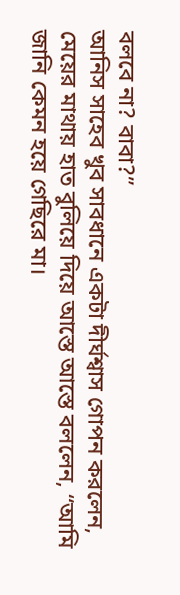বলবে না? বাবা?”
আনিস সাহেব খুব সাবধানে একটা দীর্ঘশ্বাস গোপন করলেন, মেয়ের মাথায় হাত বুলিয়ে দিয়ে আস্তে আস্তে বললেন, “আমি জানি কেমন হয়ে গেছিরে মা।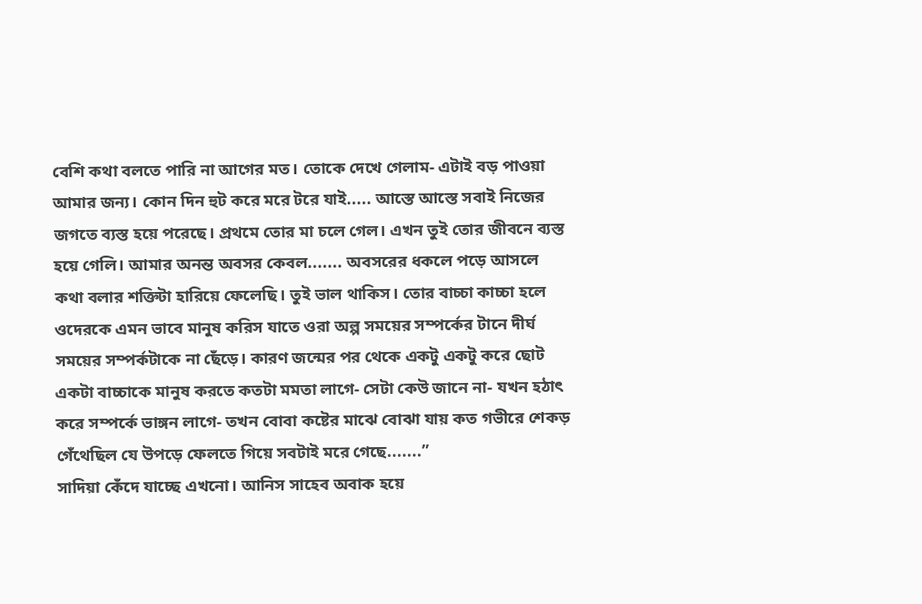বেশি কথা বলতে পারি না আগের মত। তোকে দেখে গেলাম- এটাই বড় পাওয়া আমার জন্য। কোন দিন হুট করে মরে টরে যাই..... আস্তে আস্তে সবাই নিজের জগতে ব্যস্ত হয়ে পরেছে। প্রথমে তোর মা চলে গেল। এখন তুই তোর জীবনে ব্যস্ত হয়ে গেলি। আমার অনন্ত অবসর কেবল....... অবসরের ধকলে পড়ে আসলে কথা বলার শক্তিটা হারিয়ে ফেলেছি। তুই ভাল থাকিস। তোর বাচ্চা কাচ্চা হলে ওদেরকে এমন ভাবে মানুষ করিস যাতে ওরা অল্প সময়ের সম্পর্কের টানে দীর্ঘ সময়ের সম্পর্কটাকে না ছেঁড়ে। কারণ জন্মের পর থেকে একটু একটু করে ছোট একটা বাচ্চাকে মানুষ করতে কতটা মমতা লাগে- সেটা কেউ জানে না- যখন হঠাৎ করে সম্পর্কে ভাঙ্গন লাগে- তখন বোবা কষ্টের মাঝে বোঝা যায় কত গভীরে শেকড় গেঁথেছিল যে উপড়ে ফেলতে গিয়ে সবটাই মরে গেছে.......”
সাদিয়া কেঁদে যাচ্ছে এখনো। আনিস সাহেব অবাক হয়ে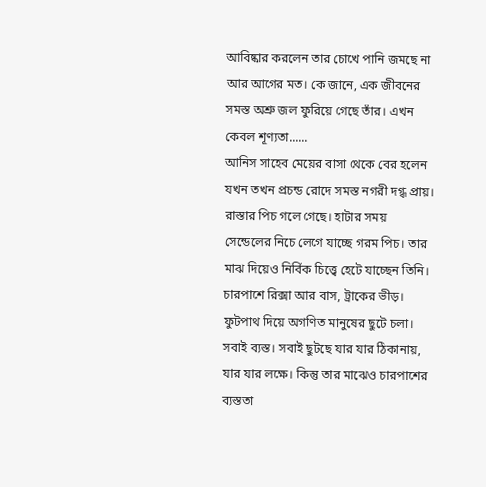আবিষ্কার করলেন তার চোখে পানি জমছে না আর আগের মত। কে জানে, এক জীবনের সমস্ত অশ্রু জল ফুরিয়ে গেছে তাঁর। এখন কেবল শূণ্যতা......
আনিস সাহেব মেয়ের বাসা থেকে বের হলেন যখন তখন প্রচন্ড রোদে সমস্ত নগরী দগ্ধ প্রায়। রাস্তার পিচ গলে গেছে। হাটার সময় সেন্ডেলের নিচে লেগে যাচ্ছে গরম পিচ। তার মাঝ দিয়েও নির্বিক চিত্ত্বে হেটে যাচ্ছেন তিনি। চারপাশে রিক্সা আর বাস, ট্রাকের ভীড়। ফুটপাথ দিয়ে অগণিত মানুষের ছুটে চলা। সবাই ব্যস্ত। সবাই ছুটছে যার যার ঠিকানায়, যার যার লক্ষে। কিন্তু তার মাঝেও চারপাশের ব্যস্ততা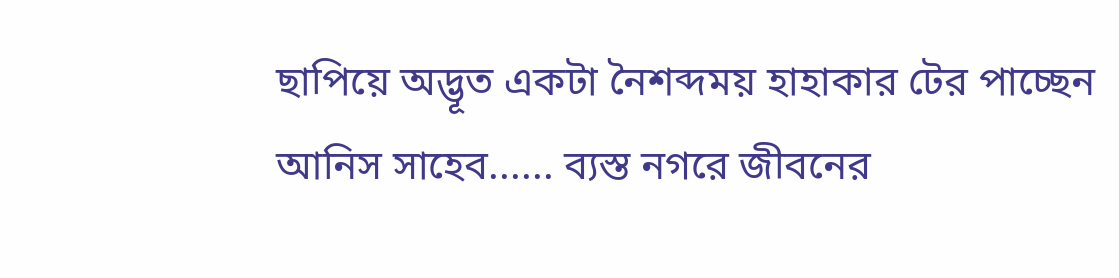ছাপিয়ে অদ্ভূত একটা নৈশব্দময় হাহাকার টের পাচ্ছেন আনিস সাহেব...... ব্যস্ত নগরে জীবনের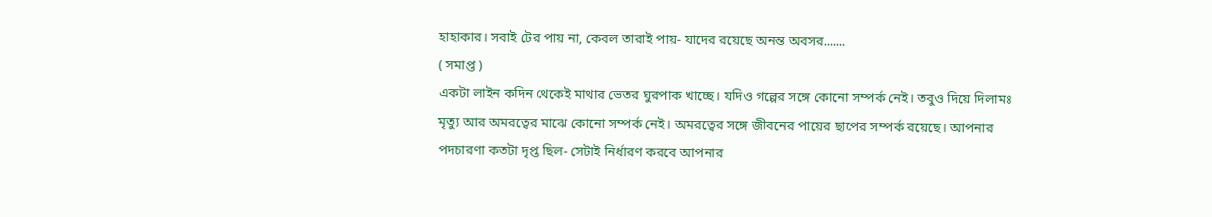হাহাকার। সবাই টের পায় না, কেবল তারাই পায়- যাদের রয়েছে অনন্ত অবসর.......
( সমাপ্ত )
একটা লাইন কদিন থেকেই মাথার ভেতর ঘুরপাক খাচ্ছে। যদিও গল্পের সঙ্গে কোনো সম্পর্ক নেই। তবুও দিয়ে দিলামঃ
মৃত্যু আর অমরত্বের মাঝে কোনো সম্পর্ক নেই। অমরত্বের সঙ্গে জীবনের পায়ের ছাপের সম্পর্ক রয়েছে। আপনার পদচারণা কতটা দৃপ্ত ছিল- সেটাই নির্ধারণ করবে আপনার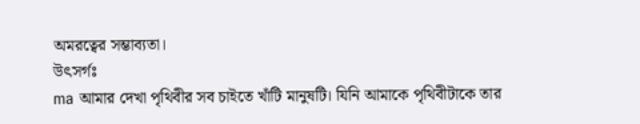অমরত্বের সম্ভাব্যতা।
উৎসর্গঃ
ma আমার দেখা পৃথিবীর সব চাইতে খাঁটি মানুষটি। যিনি আমাকে পৃথিবীটাকে তার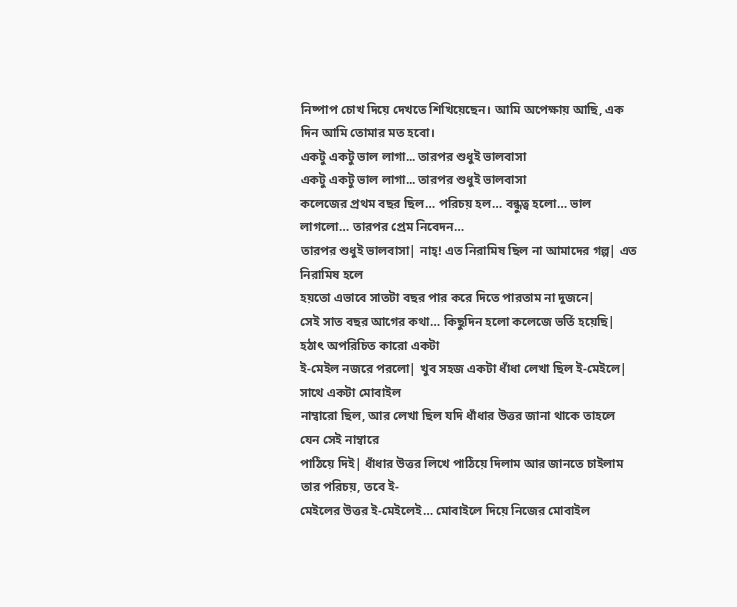নিষ্পাপ চোখ দিয়ে দেখতে শিখিয়েছেন। আমি অপেক্ষায় আছি, এক দিন আমি তোমার মত হবো।
একটু একটু ভাল লাগা... তারপর শুধুই ভালবাসা
একটু একটু ভাল লাগা... তারপর শুধুই ভালবাসা
কলেজের প্রথম বছর ছিল… পরিচয় হল… বন্ধুত্ব হলো… ভাল লাগলো… তারপর প্রেম নিবেদন…
তারপর শুধুই ভালবাসা| নাহ্! এত নিরামিষ ছিল না আমাদের গল্প| এত নিরামিষ হলে
হয়তো এভাবে সাতটা বছর পার করে দিতে পারতাম না দুজনে|
সেই সাত বছর আগের কথা… কিছুদিন হলো কলেজে ভর্তি হয়েছি| হঠাৎ অপরিচিত কারো একটা
ই-মেইল নজরে পরলো| খুব সহজ একটা ধাঁধা লেখা ছিল ই-মেইলে| সাথে একটা মোবাইল
নাম্বারো ছিল, আর লেখা ছিল যদি ধাঁধার উত্তর জানা থাকে তাহলে যেন সেই নাম্বারে
পাঠিয়ে দিই| ধাঁধার উত্তর লিখে পাঠিয়ে দিলাম আর জানতে চাইলাম তার পরিচয়, তবে ই-
মেইলের উত্তর ই-মেইলেই… মোবাইলে দিয়ে নিজের মোবাইল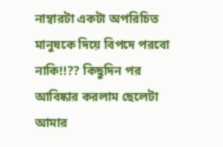নাম্বারটা একটা অপরিচিত
মানুষকে দিয়ে বিপদে পরবো নাকি!!?? কিছুদিন পর আবিষ্কার করলাম ছেলেটা আমার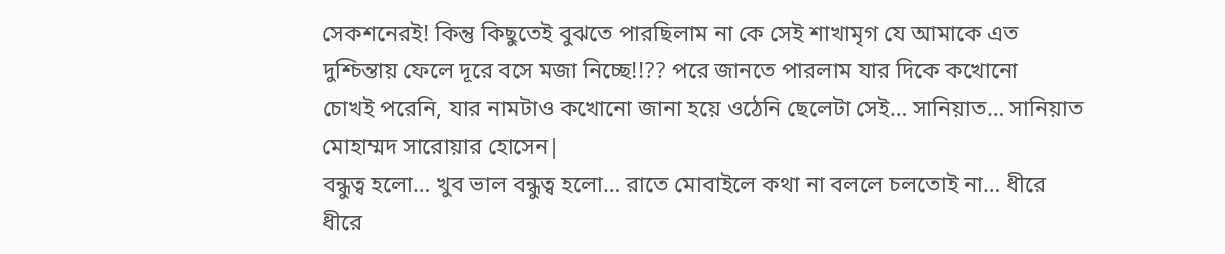সেকশনেরই! কিন্তু কিছুতেই বুঝতে পারছিলাম না কে সেই শাখামৃগ যে আমাকে এত
দুশ্চিন্তায় ফেলে দূরে বসে মজা নিচ্ছে!!?? পরে জানতে পারলাম যার দিকে কখোনো
চোখই পরেনি, যার নামটাও কখোনো জানা হয়ে ওঠেনি ছেলেটা সেই… সানিয়াত… সানিয়াত
মোহাম্মদ সারোয়ার হোসেন|
বন্ধুত্ব হলো… খুব ভাল বন্ধুত্ব হলো… রাতে মোবাইলে কথা না বললে চলতোই না… ধীরে
ধীরে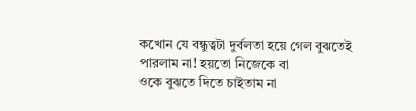কখোন যে বন্ধুত্বটা দুর্বলতা হয়ে গেল বুঝতেই পারলাম না! হয়তো নিজেকে বা
ওকে বুঝতে দিতে চাইতাম না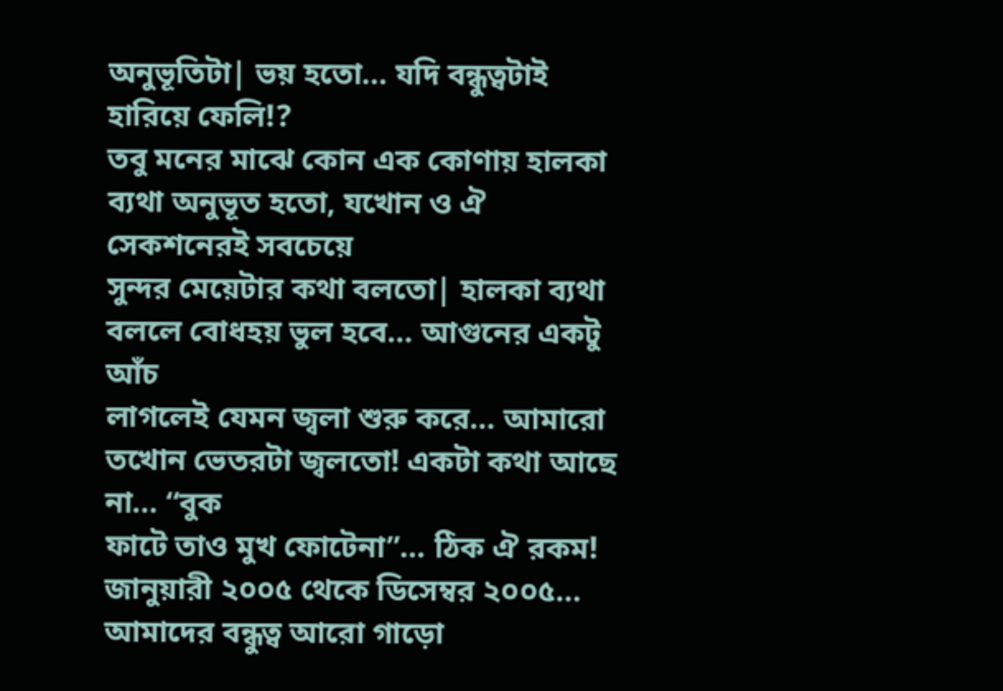অনুভূতিটা| ভয় হতো… যদি বন্ধুত্বটাই হারিয়ে ফেলি!?
তবু মনের মাঝে কোন এক কোণায় হালকা ব্যথা অনুভূত হতো, যখোন ও ঐ সেকশনেরই সবচেয়ে
সুন্দর মেয়েটার কথা বলতো| হালকা ব্যথা বললে বোধহয় ভুল হবে… আগুনের একটু আঁচ
লাগলেই যেমন জ্বলা শুরু করে… আমারো তখোন ভেতরটা জ্বলতো! একটা কথা আছে না… “বুক
ফাটে তাও মুখ ফোটেনা”… ঠিক ঐ রকম!
জানুয়ারী ২০০৫ থেকে ডিসেম্বর ২০০৫… আমাদের বন্ধুত্ব আরো গাড়ো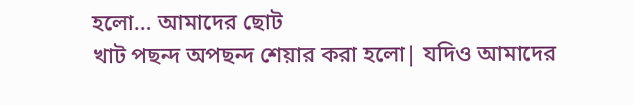হলো… আমাদের ছোট
খাট পছন্দ অপছন্দ শেয়ার করা হলো| যদিও আমাদের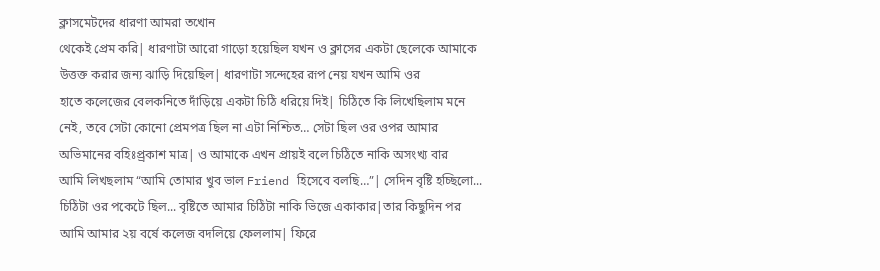ক্লাসমেটদের ধারণা আমরা তখোন
থেকেই প্রেম করি| ধারণাটা আরো গাড়ো হয়েছিল যখন ও ক্লাসের একটা ছেলেকে আমাকে
উত্তক্ত করার জন্য ঝাড়ি দিয়েছিল| ধারণাটা সন্দেহের রূপ নেয় যখন আমি ওর
হাতে কলেজের বেলকনিতে দাঁড়িয়ে একটা চিঠি ধরিয়ে দিই| চিঠিতে কি লিখেছিলাম মনে
নেই, তবে সেটা কোনো প্রেমপত্র ছিল না এটা নিশ্চিত… সেটা ছিল ওর ওপর আমার
অভিমানের বহিঃপ্র্রকাশ মাত্র| ও আমাকে এখন প্রায়ই বলে চিঠিতে নাকি অসংখ্য বার
আমি লিখছলাম “আমি তোমার খুব ভাল Friend হিসেবে বলছি…”| সেদিন বৃষ্টি হচ্ছিলো...
চিঠিটা ওর পকেটে ছিল... বৃষ্টিতে আমার চিঠিটা নাকি ভিজে একাকার|তার কিছুদিন পর
আমি আমার ২য় বর্ষে কলেজ বদলিয়ে ফেললাম| ফিরে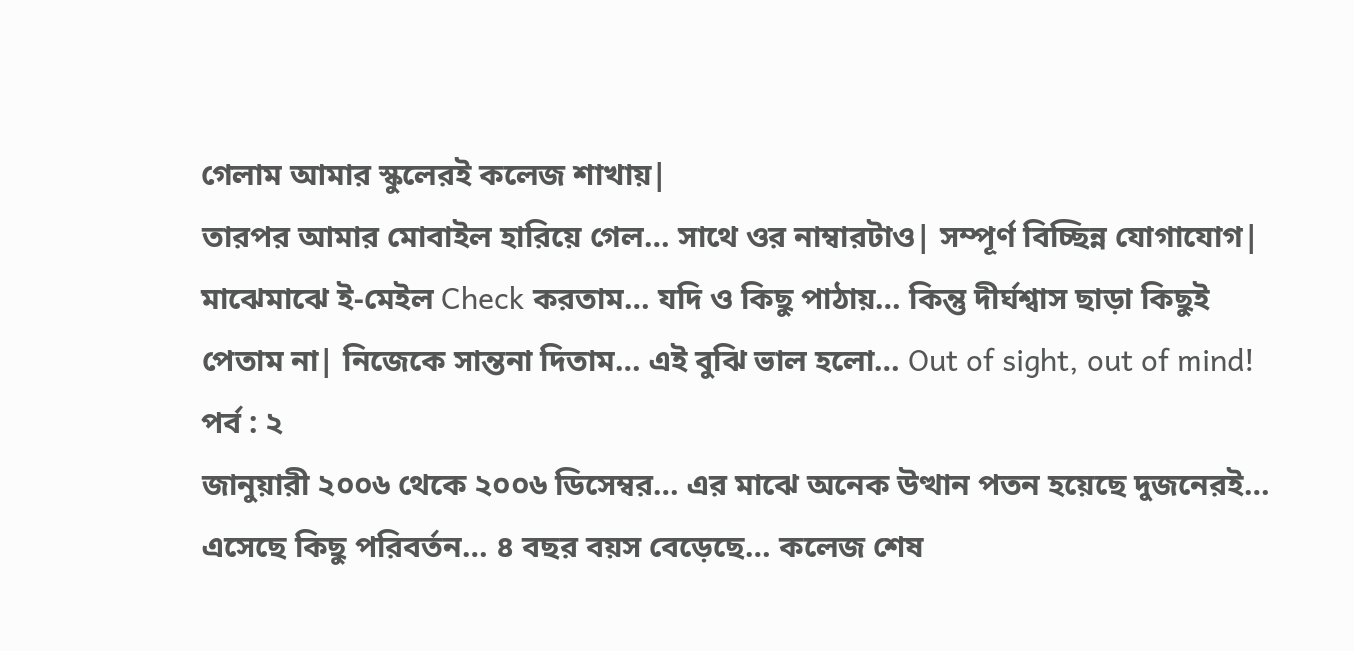গেলাম আমার স্কুলেরই কলেজ শাখায়|
তারপর আমার মোবাইল হারিয়ে গেল… সাথে ওর নাম্বারটাও| সম্পূর্ণ বিচ্ছিন্ন যোগাযোগ|
মাঝেমাঝে ই-মেইল Check করতাম… যদি ও কিছু পাঠায়… কিন্তু দীর্ঘশ্বাস ছাড়া কিছুই
পেতাম না| নিজেকে সান্তনা দিতাম… এই বুঝি ভাল হলো… Out of sight, out of mind!
পর্ব : ২
জানুয়ারী ২০০৬ থেকে ২০০৬ ডিসেম্বর… এর মাঝে অনেক উত্থান পতন হয়েছে দুজনেরই…
এসেছে কিছু পরিবর্তন… ৪ বছর বয়স বেড়েছে… কলেজ শেষ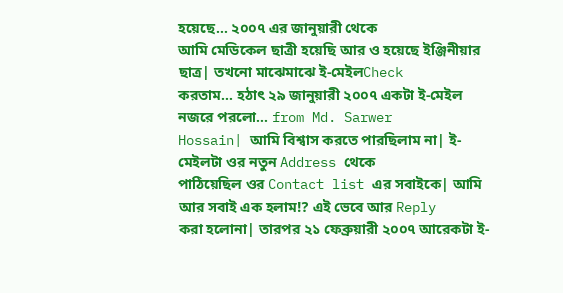হয়েছে… ২০০৭ এর জানুয়ারী থেকে
আমি মেডিকেল ছাত্রী হয়েছি আর ও হয়েছে ইঞ্জিনীয়ার ছাত্র| তখনো মাঝেমাঝে ই-মেইলCheck
করতাম… হঠাৎ ২৯ জানুয়ারী ২০০৭ একটা ই-মেইল নজরে পরলো… from Md. Sarwer
Hossain| আমি বিশ্বাস করতে পারছিলাম না| ই-মেইলটা ওর নতুন Address থেকে
পাঠিয়েছিল ওর Contact list এর সবাইকে| আমি আর সবাই এক হলাম!? এই ভেবে আর Reply
করা হলোনা| তারপর ২১ ফেব্রুয়ারী ২০০৭ আরেকটা ই-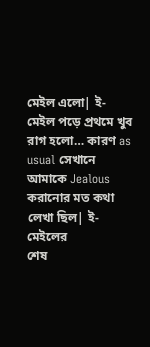মেইল এলো| ই-মেইল পড়ে প্রথমে খুব
রাগ হলো… কারণ as usual সেখানে আমাকে Jealous করানোর মত কথা লেখা ছিল| ই-মেইলের
শেষ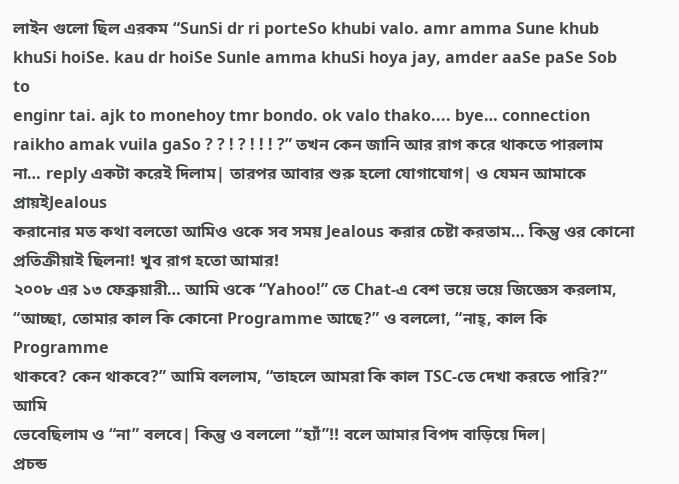লাইন গুলো ছিল এরকম “SunSi dr ri porteSo khubi valo. amr amma Sune khub
khuSi hoiSe. kau dr hoiSe Sunle amma khuSi hoya jay, amder aaSe paSe Sob to
enginr tai. ajk to monehoy tmr bondo. ok valo thako.... bye… connection
raikho amak vuila gaSo ? ? ! ? ! ! ! ?” তখন কেন জানি আর রাগ করে থাকতে পারলাম
না… reply একটা করেই দিলাম| তারপর আবার শুরু হলো যোগাযোগ| ও যেমন আমাকে প্রায়ইJealous
করানোর মত কথা বলতো আমিও ওকে সব সময় Jealous করার চেষ্টা করতাম… কিন্তু ওর কোনো
প্রতিক্রীয়াই ছিলনা! খুব রাগ হতো আমার!
২০০৮ এর ১৩ ফেব্রুয়ারী… আমি ওকে “Yahoo!” তে Chat-এ বেশ ভয়ে ভয়ে জিজ্ঞেস করলাম,
“আচ্ছা, তোমার কাল কি কোনো Programme আছে?” ও বললো, “নাহ্, কাল কি Programme
থাকবে? কেন থাকবে?” আমি বললাম, “তাহলে আমরা কি কাল TSC-তে দেখা করতে পারি?” আমি
ভেবেছিলাম ও “না” বলবে| কিন্তু ও বললো “হ্যাঁ”!! বলে আমার বিপদ বাড়িয়ে দিল|
প্রচন্ড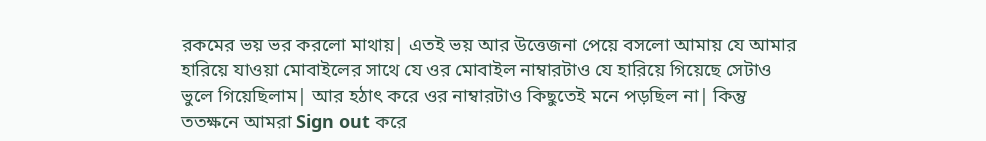রকমের ভয় ভর করলো মাথায়| এতই ভয় আর উত্তেজনা পেয়ে বসলো আমায় যে আমার
হারিয়ে যাওয়া মোবাইলের সাথে যে ওর মোবাইল নাম্বারটাও যে হারিয়ে গিয়েছে সেটাও
ভুলে গিয়েছিলাম| আর হঠাৎ করে ওর নাম্বারটাও কিছুতেই মনে পড়ছিল না| কিন্তু
ততক্ষনে আমরা Sign out করে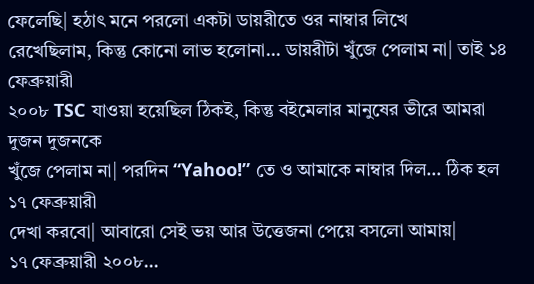ফেলেছি| হঠাৎ মনে পরলো একটা ডায়রীতে ওর নাম্বার লিখে
রেখেছিলাম, কিন্তু কোনো লাভ হলোনা… ডায়রীটা খুঁজে পেলাম না| তাই ১৪ ফেব্রুয়ারী
২০০৮ TSC যাওয়া হয়েছিল ঠিকই, কিন্তু বইমেলার মানুষের ভীরে আমরা দুজন দুজনকে
খুঁজে পেলাম না| পরদিন “Yahoo!” তে ও আমাকে নাম্বার দিল… ঠিক হল ১৭ ফেব্রুয়ারী
দেখা করবো| আবারো সেই ভয় আর উত্তেজনা পেয়ে বসলো আমায়|
১৭ ফেব্রুয়ারী ২০০৮…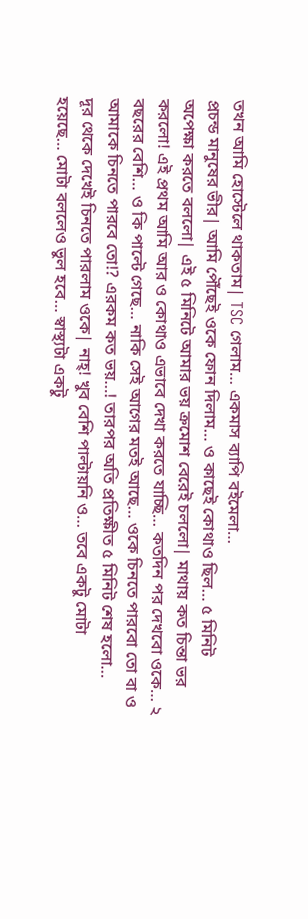তখন আমি হোস্টেলে থাকতাম| TSC গেলাম… একমাস ব্যাপি বইমেলা…
প্রচন্ড মানুষের ভীর| আমি পৌঁছেই ওকে ফোন দিলাম… ও কাছেই কোথাও ছিল… ৫ মিনিট
অপেক্ষা করতে বললো| এই ৫ মিনিটে আমার ভয় ক্রমোশ বেরেই চললো| মাথায় কত চিন্তা ভর
করলো! এই প্রথম আমি আর ও কোথাও এভাবে দেখা করতে যাচ্ছি… কতদিন পর দেখবো ওকে… ২
বছরের বেশি… ও কি পাল্টে গেছে… নাকি সেই আগের মতই আছে… ওকে চিনতে পারবো তো বা ও
আমাকে চিনতে পারবে তো!? এরকম কত ভয়…! তারপর অতি প্রতিক্ষীত ৫ মিনিট শেষ হলো…
দূর থেকে দেখেই চিনতে পারলাম ওকে| নাহ্! খুব বেশি পাল্টায়নি ও… তবে একটু মোটা
হয়েছে… মোটা বললেও ভুল হবে… স্বাস্থ্যটা একটু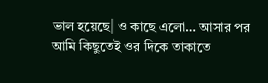ভাল হয়েছে| ও কাছে এলো… আসার পর
আমি কিছুতেই ওর দিকে তাকাতে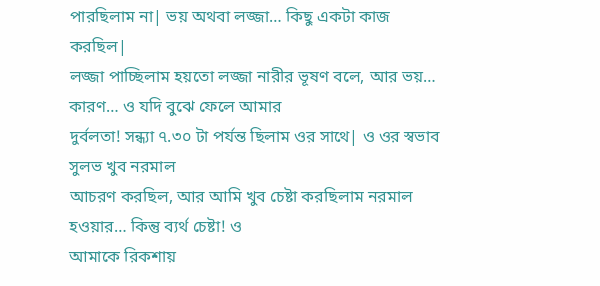পারছিলাম না| ভয় অথবা লজ্জা… কিছু একটা কাজ করছিল|
লজ্জা পাচ্ছিলাম হয়তো লজ্জা নারীর ভূষণ বলে, আর ভয়… কারণ… ও যদি বুঝে ফেলে আমার
দুর্বলতা! সন্ধ্যা ৭.৩০ টা পর্যন্ত ছিলাম ওর সাথে| ও ওর স্বভাব সুলভ খুব নরমাল
আচরণ করছিল, আর আমি খুব চেষ্টা করছিলাম নরমাল হওয়ার… কিন্তু ব্যর্থ চেষ্টা! ও
আমাকে রিকশায়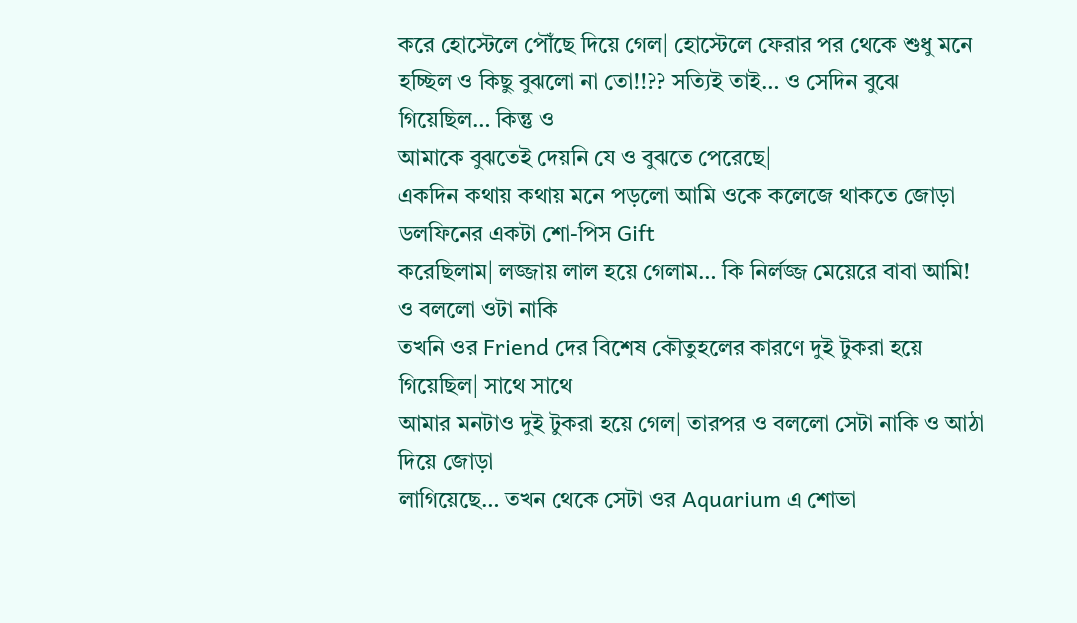করে হোস্টেলে পৌঁছে দিয়ে গেল| হোস্টেলে ফেরার পর থেকে শুধু মনে
হচ্ছিল ও কিছু বুঝলো না তো!!?? সত্যিই তাই… ও সেদিন বুঝে গিয়েছিল… কিন্তু ও
আমাকে বুঝতেই দেয়নি যে ও বুঝতে পেরেছে|
একদিন কথায় কথায় মনে পড়লো আমি ওকে কলেজে থাকতে জোড়া ডলফিনের একটা শো-পিস Gift
করেছিলাম| লজ্জায় লাল হয়ে গেলাম… কি নির্লজ্জ মেয়েরে বাবা আমি! ও বললো ওটা নাকি
তখনি ওর Friend দের বিশেষ কৌতুহলের কারণে দুই টুকরা হয়ে গিয়েছিল| সাথে সাথে
আমার মনটাও দুই টুকরা হয়ে গেল| তারপর ও বললো সেটা নাকি ও আঠা দিয়ে জোড়া
লাগিয়েছে… তখন থেকে সেটা ওর Aquarium এ শোভা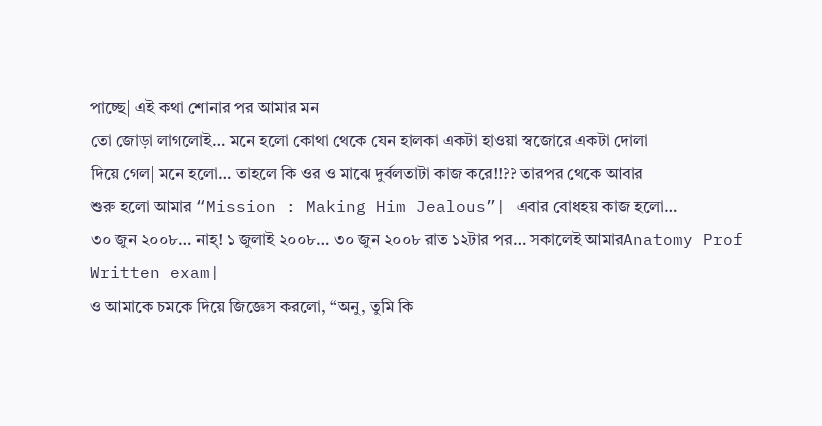পাচ্ছে| এই কথা শোনার পর আমার মন
তো জোড়া লাগলোই… মনে হলো কোথা থেকে যেন হালকা একটা হাওয়া স্বজোরে একটা দোলা
দিয়ে গেল| মনে হলো… তাহলে কি ওর ও মাঝে দুর্বলতাটা কাজ করে!!?? তারপর থেকে আবার
শুরু হলো আমার “Mission : Making Him Jealous”| এবার বোধহয় কাজ হলো…
৩০ জুন ২০০৮… নাহ্! ১ জুলাই ২০০৮… ৩০ জুন ২০০৮ রাত ১২টার পর… সকালেই আমারAnatomy Prof Written exam|
ও আমাকে চমকে দিয়ে জিজ্ঞেস করলো, “অনু, তুমি কি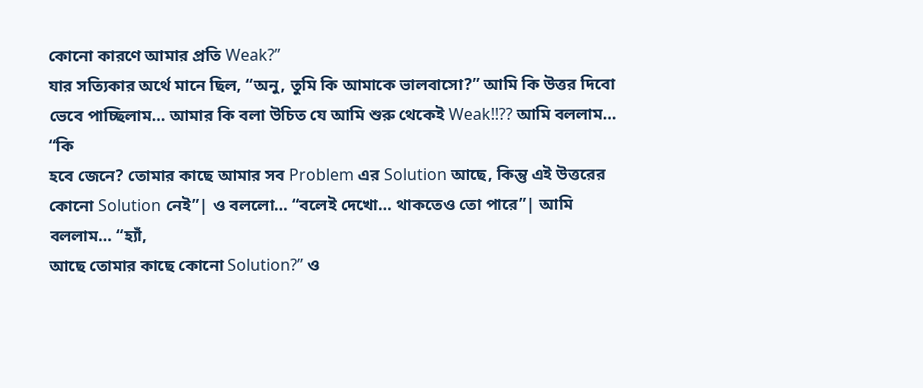কোনো কারণে আমার প্রতি Weak?”
যার সত্যিকার অর্থে মানে ছিল, “অনু, তুমি কি আমাকে ভালবাসো?” আমি কি উত্তর দিবো
ভেবে পাচ্ছিলাম… আমার কি বলা উচিত যে আমি শুরু থেকেই Weak!!?? আমি বললাম… “কি
হবে জেনে? তোমার কাছে আমার সব Problem এর Solution আছে, কিন্তু এই উত্তরের
কোনো Solution নেই”| ও বললো… “বলেই দেখো… থাকতেও তো পারে”| আমি বললাম… “হ্যাঁ,
আছে তোমার কাছে কোনো Solution?” ও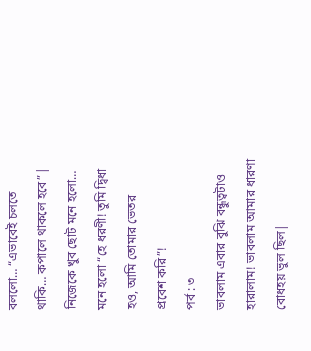বললো… “এভাবেই চলতে থাকি… কপালে থাকলে হবে”|
নিজেকে খুব ছোট মনে হলো… মনে হলো “হে ধরণী! তুমি দ্বিধা হও, আমি তোমার ভেতর
প্রবেশ করি”!
পর্ব : ৩
ভাবলাম এবার বুঝি বন্ধুত্বটাও হারালাম! ভাবলাম আমার ধারণা বোধহয় ভুল ছিল|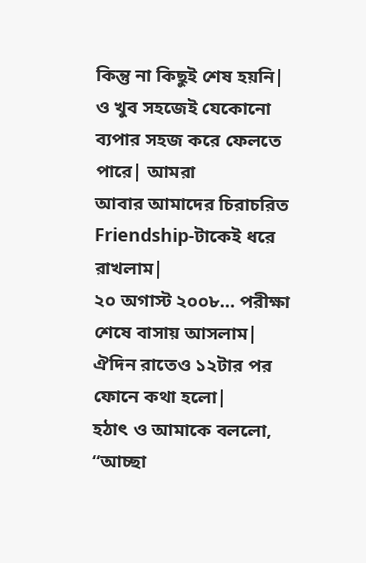কিন্তু না কিছুই শেষ হয়নি| ও খুব সহজেই যেকোনো ব্যপার সহজ করে ফেলতে পারে| আমরা
আবার আমাদের চিরাচরিত Friendship-টাকেই ধরে রাখলাম|
২০ অগাস্ট ২০০৮… পরীক্ষা শেষে বাসায় আসলাম| ঐদিন রাতেও ১২টার পর ফোনে কথা হলো|
হঠাৎ ও আমাকে বললো, “আচ্ছা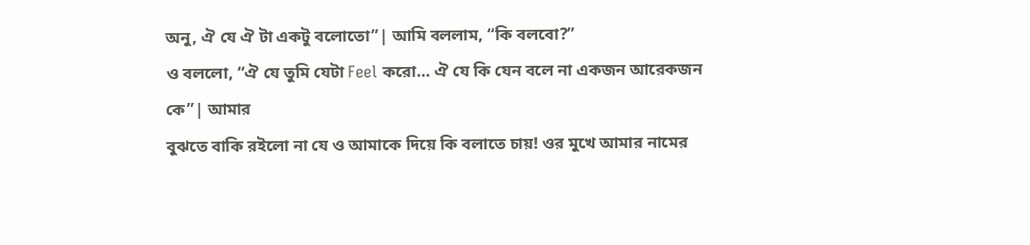অনু, ঐ যে ঐ টা একটু বলোতো”| আমি বললাম, “কি বলবো?”
ও বললো, “ঐ যে তুমি যেটা Feel করো… ঐ যে কি যেন বলে না একজন আরেকজন কে”| আমার
বুঝতে বাকি রইলো না যে ও আমাকে দিয়ে কি বলাতে চায়! ওর মুখে আমার নামের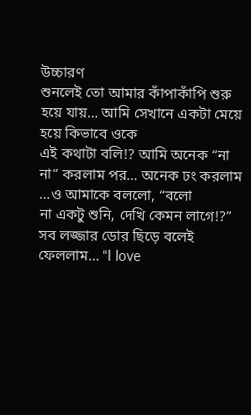উচ্চারণ
শুনলেই তো আমার কাঁপাকাঁপি শুরু হয়ে যায়… আমি সেখানে একটা মেয়ে হয়ে কিভাবে ওকে
এই কথাটা বলি!? আমি অনেক “না না” করলাম পর… অনেক ঢং করলাম …ও আমাকে বললো, “বলো
না একটু শুনি, দেখি কেমন লাগে!?” সব লজ্জার ডোর ছিড়ে বলেই ফেললাম… “I love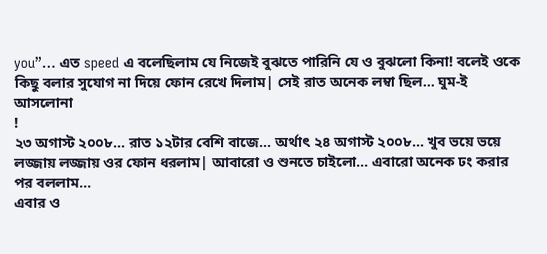you”… এত speed এ বলেছিলাম যে নিজেই বুঝতে পারিনি যে ও বুঝলো কিনা! বলেই ওকে
কিছু বলার সুযোগ না দিয়ে ফোন রেখে দিলাম| সেই রাত অনেক লম্বা ছিল… ঘুম-ই আসলোনা
!
২৩ অগাস্ট ২০০৮… রাত ১২টার বেশি বাজে… অর্থাৎ ২৪ অগাস্ট ২০০৮… খুব ভয়ে ভয়ে
লজ্জায় লজ্জায় ওর ফোন ধরলাম| আবারো ও শুনতে চাইলো… এবারো অনেক ঢং করার পর বললাম…
এবার ও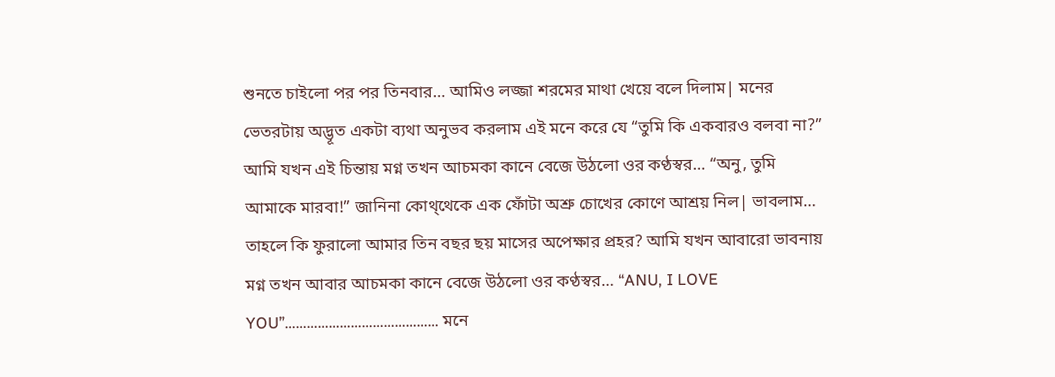শুনতে চাইলো পর পর তিনবার… আমিও লজ্জা শরমের মাথা খেয়ে বলে দিলাম| মনের
ভেতরটায় অদ্ভূত একটা ব্যথা অনুভব করলাম এই মনে করে যে “তুমি কি একবারও বলবা না?”
আমি যখন এই চিন্তায় মগ্ন তখন আচমকা কানে বেজে উঠলো ওর কণ্ঠস্বর… “অনু, তুমি
আমাকে মারবা!” জানিনা কোথ্থেকে এক ফোঁটা অশ্রু চোখের কোণে আশ্রয় নিল| ভাবলাম…
তাহলে কি ফুরালো আমার তিন বছর ছয় মাসের অপেক্ষার প্রহর? আমি যখন আবারো ভাবনায়
মগ্ন তখন আবার আচমকা কানে বেজে উঠলো ওর কণ্ঠস্বর… “ANU, I LOVE
YOU”…………………………………… মনে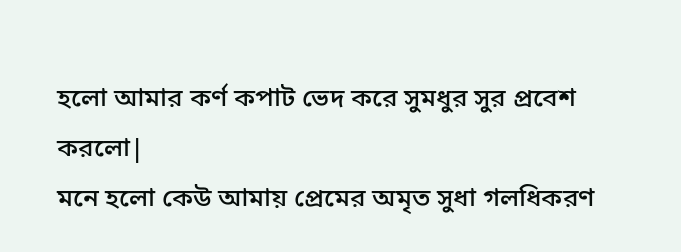হলো আমার কর্ণ কপাট ভেদ করে সুমধুর সুর প্রবেশ করলো|
মনে হলো কেউ আমায় প্রেমের অমৃত সুধা গলধিকরণ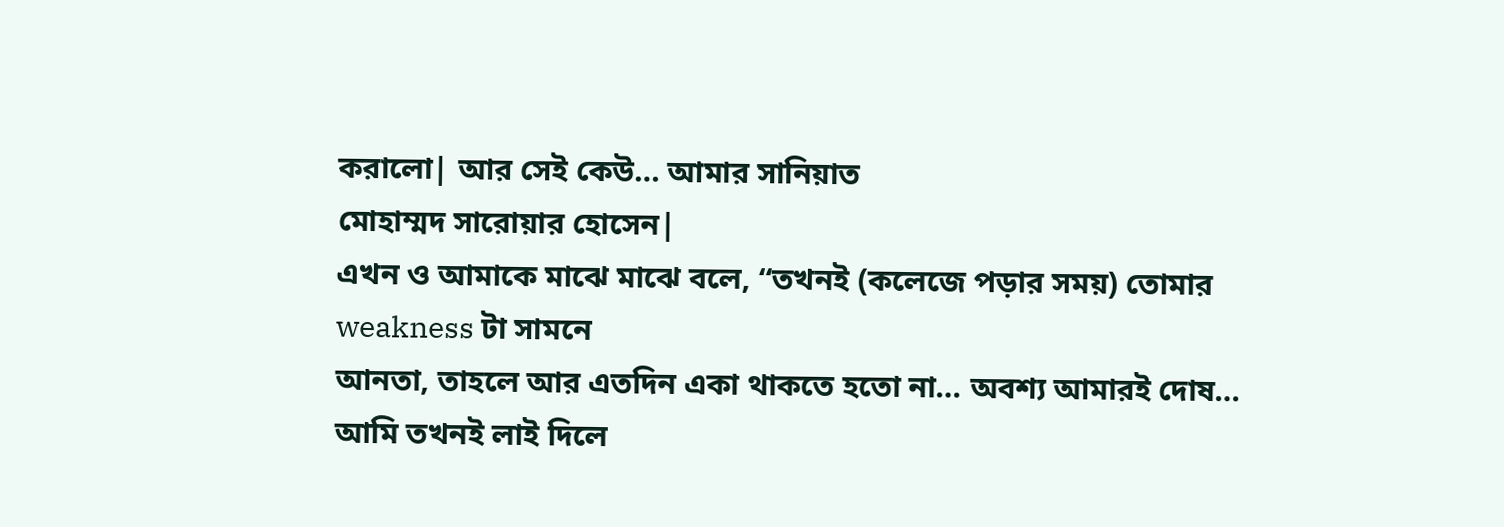করালো| আর সেই কেউ… আমার সানিয়াত
মোহাম্মদ সারোয়ার হোসেন|
এখন ও আমাকে মাঝে মাঝে বলে, “তখনই (কলেজে পড়ার সময়) তোমার weakness টা সামনে
আনতা, তাহলে আর এতদিন একা থাকতে হতো না… অবশ্য আমারই দোষ… আমি তখনই লাই দিলে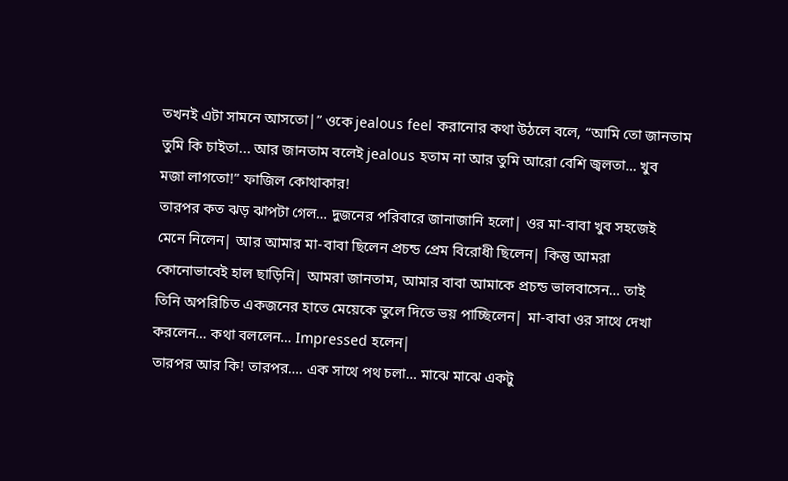তখনই এটা সামনে আসতো|” ওকে jealous feel করানোর কথা উঠলে বলে, “আমি তো জানতাম
তুমি কি চাইতা... আর জানতাম বলেই jealous হতাম না আর তুমি আরো বেশি জ্বলতা… খুব
মজা লাগতো!” ফাজিল কোথাকার!
তারপর কত ঝড় ঝাপটা গেল… দুজনের পরিবারে জানাজানি হলো| ওর মা-বাবা খুব সহজেই
মেনে নিলেন| আর আমার মা-বাবা ছিলেন প্রচন্ড প্রেম বিরোধী ছিলেন| কিন্তু আমরা
কোনোভাবেই হাল ছাড়িনি| আমরা জানতাম, আমার বাবা আমাকে প্রচন্ড ভালবাসেন… তাই
তিনি অপরিচিত একজনের হাতে মেয়েকে তুলে দিতে ভয় পাচ্ছিলেন| মা-বাবা ওর সাথে দেখা
করলেন… কথা বললেন… Impressed হলেন|
তারপর আর কি! তারপর…. এক সাথে পথ চলা… মাঝে মাঝে একটু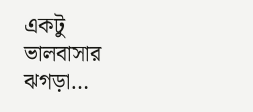একটু ভালবাসার ঝগড়া…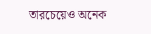তারচেয়েও অনেক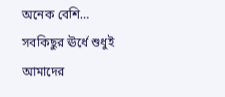অনেক বেশি… সবকিছুর ঊর্ধে শুধুই আমাদের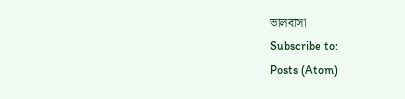ভালবাসা
Subscribe to:
Posts (Atom)